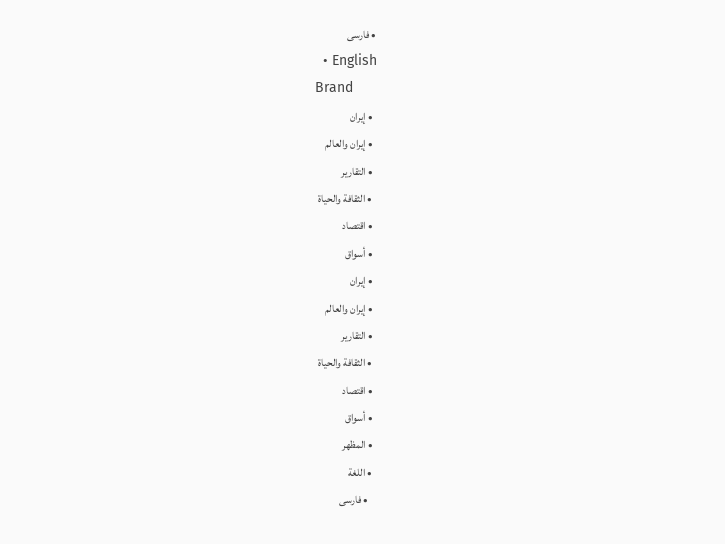• فارسی
  • English
Brand
  • إيران
  • إيران والعالم
  • التقارير
  • الثقافة والحياة
  • اقتصاد
  • أسواق
  • إيران
  • إيران والعالم
  • التقارير
  • الثقافة والحياة
  • اقتصاد
  • أسواق
  • المظهر
  • اللغة
    • فارسی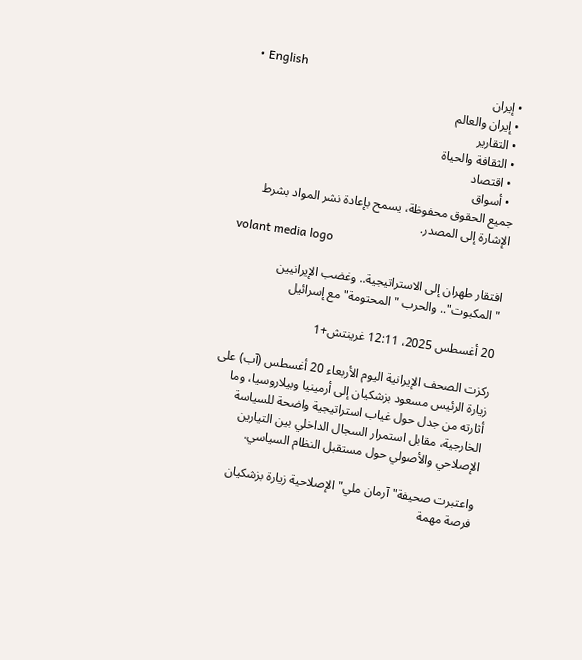• English
  • إيران
  • إيران والعالم
  • التقارير
  • الثقافة والحياة
  • اقتصاد
  • أسواق
جميع الحقوق محفوظة، يسمح بإعادة نشر المواد بشرط الإشارة إلى المصدر.
volant media logo

افتقار طهران إلى الاستراتيجية.. وغضب الإيرانيين "المكبوت".. والحرب "المحتومة" مع إسرائيل

20 أغسطس 2025، 12:11 غرينتش+1

ركزت الصحف الإيرانية اليوم الأربعاء 20 أغسطس (آب) على زيارة الرئيس مسعود بزشكيان إلى أرمينيا وبيلاروسيا، وما أثارته من جدل حول غياب استراتيجية واضحة للسياسة الخارجية، مقابل استمرار السجال الداخلي بين التيارين الإصلاحي والأصولي حول مستقبل النظام السياسي.

واعتبرت صحيفة" آرمان ملي" الإصلاحية زيارة بزشكيان فرصة مهمة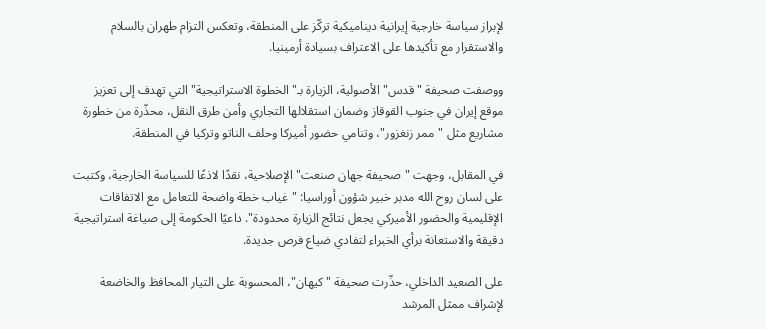لإبراز سياسة خارجية إيرانية ديناميكية تركّز على المنطقة، وتعكس التزام طهران بالسلام والاستقرار مع تأكيدها على الاعتراف بسيادة أرمينيا.

ووصفت صحيفة "قدس" الأصولية، الزيارة بـ"الخطوة الاستراتيجية" التي تهدف إلى تعزيز موقع إيران في جنوب القوقاز وضمان استقلالها التجاري وأمن طرق النقل، محذّرة من خطورة مشاريع مثل "ممر زنغزور"، وتنامي حضور أميركا وحلف الناتو وتركيا في المنطقة.

في المقابل، وجهت "صحيفة جهان صنعت" الإصلاحية، نقدًا لاذعًا للسياسة الخارجية، وكتبت على لسان روح‌ الله مدبر خبير شؤون أوراسيا: "غياب خطة واضحة للتعامل مع الاتفاقات الإقليمية والحضور الأميركي يجعل نتائج الزيارة محدودة". داعيًا الحكومة إلى صياغة استراتيجية دقيقة والاستعانة برأي الخبراء لتفادي ضياع فرص جديدة.

على الصعيد الداخلي، حذّرت صحيفة "كيهان"، المحسوبة على التيار المحافظ والخاضعة لإشراف ممثل المرشد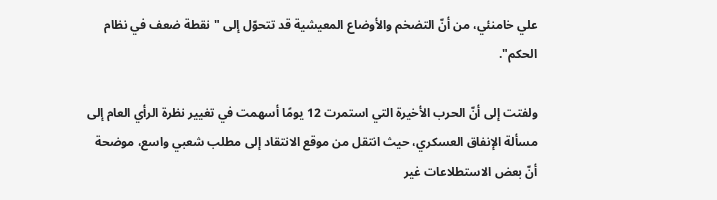علي خامنئي، من أنّ التضخم والأوضاع المعيشية قد تتحوّل إلى "نقطة ضعف في نظام الحكم".

ولفتت إلى أنّ الحرب الأخيرة التي استمرت 12 يومًا أسهمت في تغيير نظرة الرأي العام إلى مسألة الإنفاق العسكري، حيث انتقل من موقع الانتقاد إلى مطلب شعبي واسع، موضحة أنّ بعض الاستطلاعات غير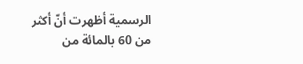الرسمية أظهرت أنّ أكثر من 60 بالمائة من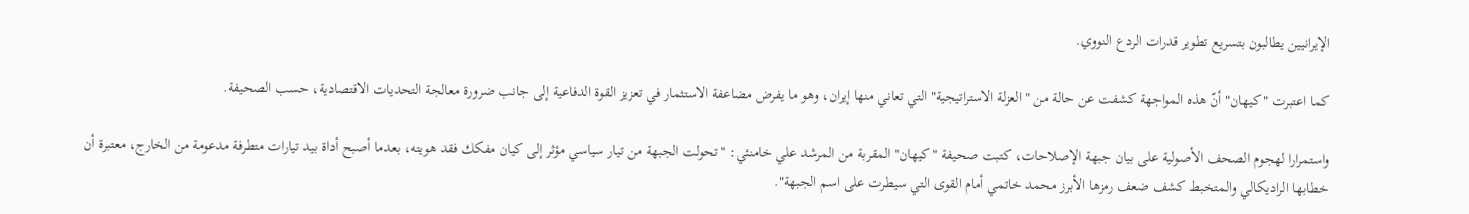الإيرانيين يطالبون بتسريع تطوير قدرات الردع النووي.

كما اعتبرت "كيهان" أنّ هذه المواجهة كشفت عن حالة من "العزلة الاستراتيجية" التي تعاني منها إيران، وهو ما يفرض مضاعفة الاستثمار في تعزيز القوة الدفاعية إلى جانب ضرورة معالجة التحديات الاقتصادية، حسب الصحيفة.

واستمرارا لهجوم الصحف الأصولية على بيان جبهة الإصلاحات، كتبت صحيفة "كيهان" المقربة من المرشد علي خامنئي: "تحولت الجبهة من تيار سياسي مؤثر إلى كيان مفكك فقد هويته، بعدما أصبح أداة بيد تيارات متطرفة مدعومة من الخارج، معتبرة أن خطابها الراديكالي والمتخبط كشف ضعف رمزها الأبرز محمد خاتمي أمام القوى التي سيطرت على اسم الجبهة".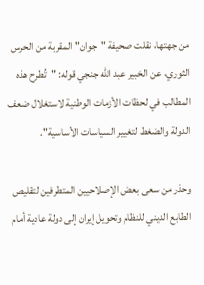من جهتها، نقلت صحيفة "جوان" المقربة من الحرس الثوري، عن الخبير عبد الله جنجي قوله: "تُطرح هذه المطالب في لحظات الأزمات الوطنية لاستغلال ضعف الدولة والضغط لتغيير السياسات الأساسية".

وحذر من سعى بعض الإصلاحيين المتطرفين لتقليص الطابع الديني للنظام وتحويل إيران إلى دولة عادية أمام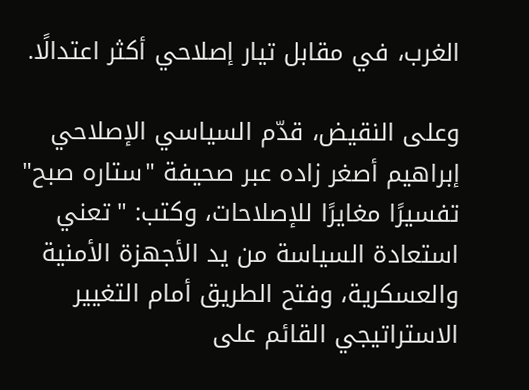الغرب، في مقابل تيار إصلاحي أكثر اعتدالًا.

وعلى النقيض، قدّم السياسي الإصلاحي إبراهيم أصغر زاده عبر صحيفة "ستاره صبح" تفسيرًا مغايرًا للإصلاحات، وكتب: "تعني استعادة السياسة من يد الأجهزة الأمنية والعسكرية، وفتح الطريق أمام التغيير الاستراتيجي القائم على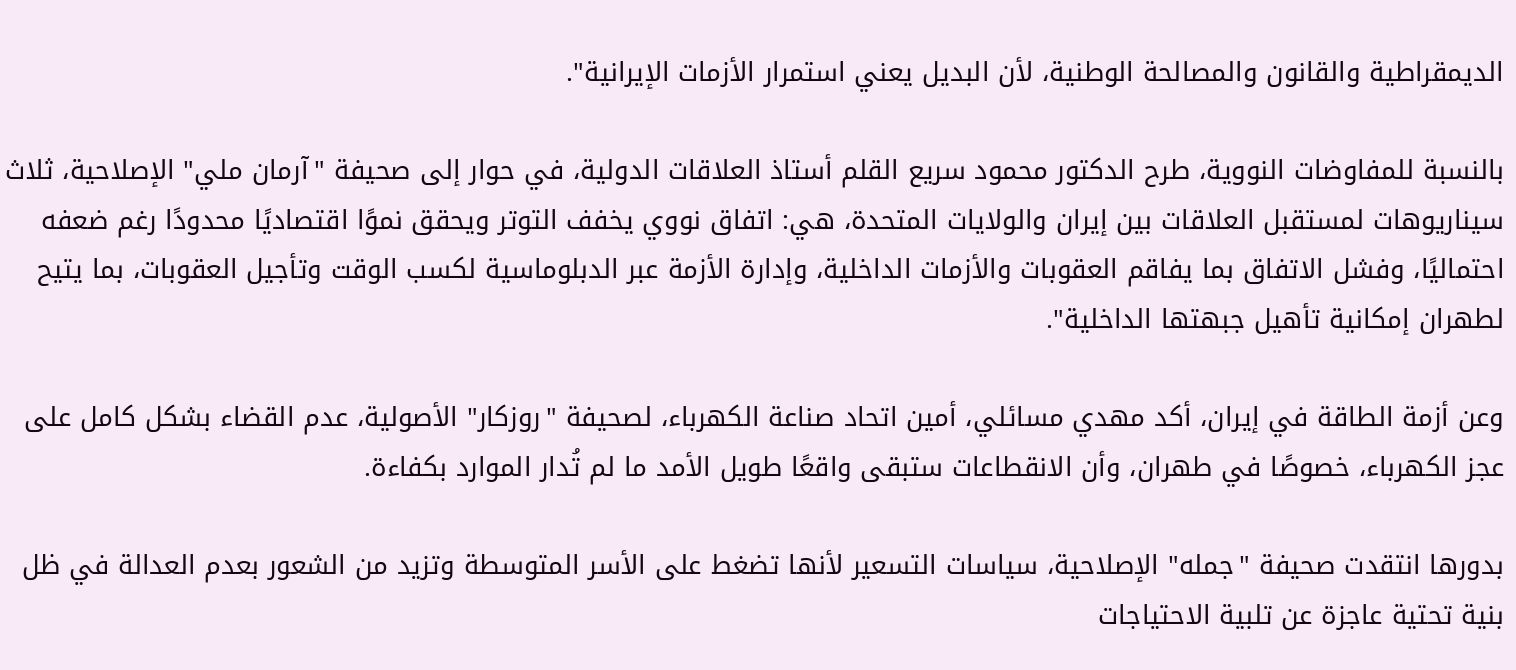الديمقراطية والقانون والمصالحة الوطنية، لأن البديل يعني استمرار الأزمات الإيرانية".

بالنسبة للمفاوضات النووية، طرح الدكتور محمود سريع القلم أستاذ العلاقات الدولية، في حوار إلى صحيفة "آرمان ملي" الإصلاحية، ثلاث سيناريوهات لمستقبل العلاقات بين إيران والولايات المتحدة، هي: اتفاق نووي يخفف التوتر ويحقق نموًا اقتصاديًا محدودًا رغم ضعفه احتماليًا، وفشل الاتفاق بما يفاقم العقوبات والأزمات الداخلية، وإدارة الأزمة عبر الدبلوماسية لكسب الوقت وتأجيل العقوبات، بما يتيح لطهران إمكانية تأهيل جبهتها الداخلية".

وعن أزمة الطاقة في إيران، أكد مهدي مسائلي، أمين اتحاد صناعة الكهرباء، لصحيفة "روزكار" الأصولية، عدم القضاء بشكل كامل على عجز الكهرباء، خصوصًا في طهران، وأن الانقطاعات ستبقى واقعًا طويل الأمد ما لم تُدار الموارد بكفاءة.

بدورها انتقدت صحيفة "جمله" الإصلاحية، سياسات التسعير لأنها تضغط على الأسر المتوسطة وتزيد من الشعور بعدم العدالة في ظل بنية تحتية عاجزة عن تلبية الاحتياجات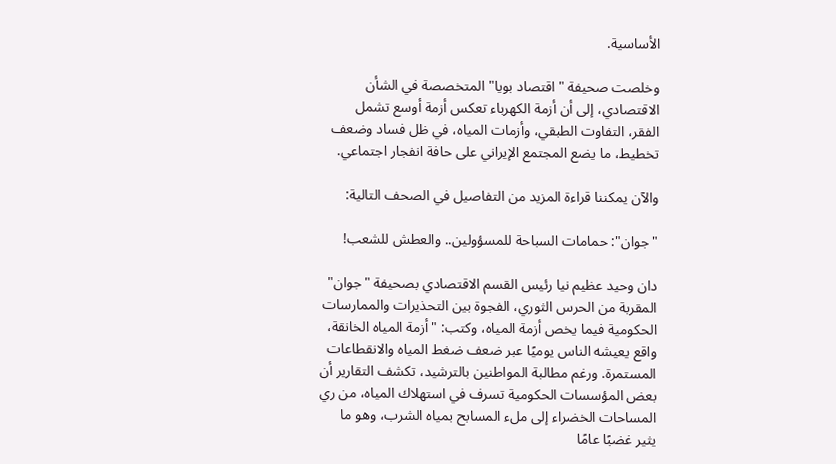الأساسية.

وخلصت صحيفة "اقتصاد بويا" المتخصصة في الشأن الاقتصادي، إلى أن أزمة الكهرباء تعكس أزمة أوسع تشمل الفقر، التفاوت الطبقي، وأزمات المياه، في ظل فساد وضعف تخطيط، ما يضع المجتمع الإيراني على حافة انفجار اجتماعي.

والآن يمكننا قراءة المزيد من التفاصيل في الصحف التالية:

"جوان": حمامات السباحة للمسؤولين.. والعطش للشعب!

دان وحيد ‌عظيم ‌نيا رئيس القسم الاقتصادي بصحيفة "جوان" المقربة من الحرس الثوري، الفجوة بين التحذيرات والممارسات الحكومية فيما يخص أزمة المياه، وكتب: "أزمة المياه الخانقة، واقع يعيشه الناس يوميًا عبر ضعف ضغط المياه والانقطاعات المستمرة. ورغم مطالبة المواطنين بالترشيد، تكشف التقارير أن بعض المؤسسات الحكومية تسرف في استهلاك المياه، من ري المساحات الخضراء إلى ملء المسابح بمياه الشرب، وهو ما يثير غضبًا عامًا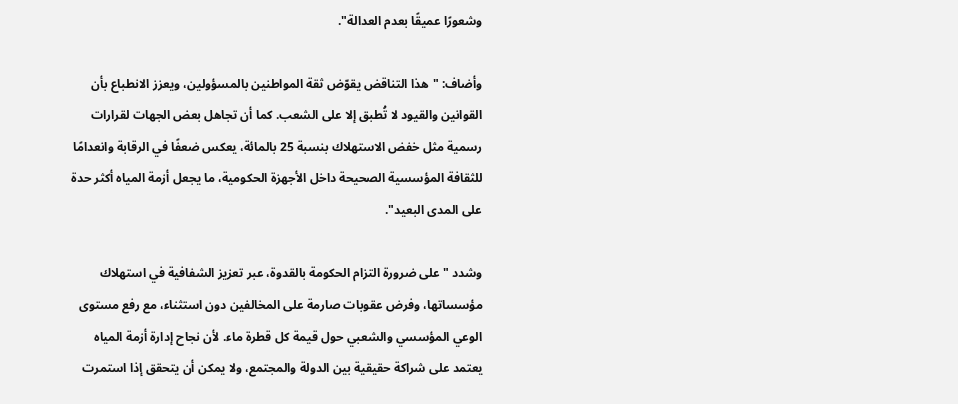وشعورًا عميقًا بعدم العدالة".

وأضاف: "هذا التناقض يقوّض ثقة المواطنين بالمسؤولين، ويعزز الانطباع بأن القوانين والقيود لا تُطبق إلا على الشعب. كما أن تجاهل بعض الجهات لقرارات رسمية مثل خفض الاستهلاك بنسبة 25 بالمائة، يعكس ضعفًا في الرقابة وانعدامًا للثقافة المؤسسية الصحيحة داخل الأجهزة الحكومية، ما يجعل أزمة المياه أكثر حدة على المدى البعيد".

وشدد "على ضرورة التزام الحكومة بالقدوة، عبر تعزيز الشفافية في استهلاك مؤسساتها، وفرض عقوبات صارمة على المخالفين دون استثناء، مع رفع مستوى الوعي المؤسسي والشعبي حول قيمة كل قطرة ماء. لأن نجاح إدارة أزمة المياه يعتمد على شراكة حقيقية بين الدولة والمجتمع، ولا يمكن أن يتحقق إذا استمرت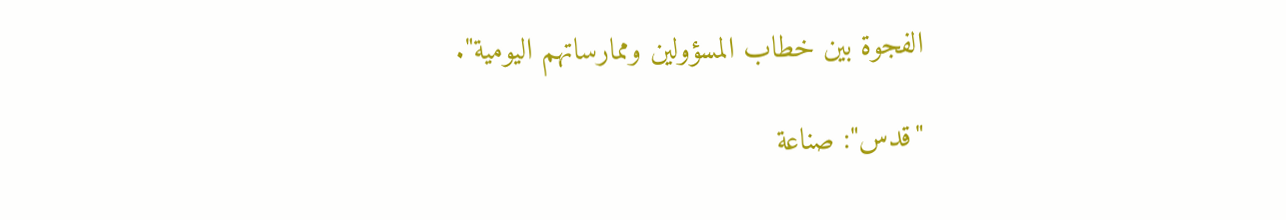الفجوة بين خطاب المسؤولين وممارساتهم اليومية".

"قدس": صناعة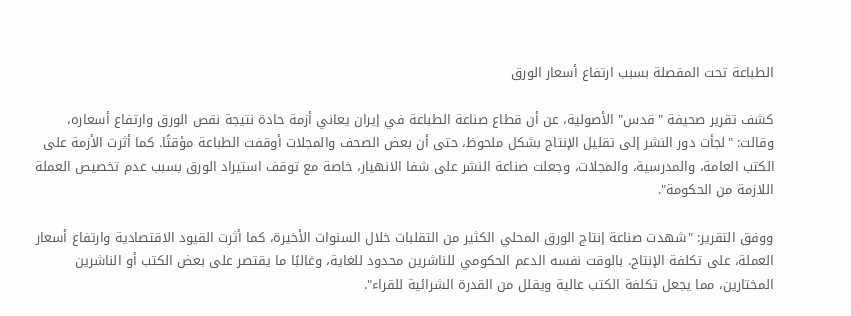الطباعة تحت المقصلة بسبب ارتفاع أسعار الورق

كشف تقرير صحيفة "قدس" الأصولية، عن أن قطاع صناعة الطباعة في إيران يعاني أزمة حادة نتيجة نقص الورق وارتفاع أسعاره، وقالت: "لجأت دور النشر إلى تقليل الإنتاج بشكل ملحوظ، حتى أن بعض الصحف والمجلات أوقفت الطباعة مؤقتًا. كما أثرت الأزمة على الكتب العامة، والمدرسية، والمجلات، وجعلت صناعة النشر على شفا الانهيار، خاصة مع توقف استيراد الورق بسبب عدم تخصيص العملة اللازمة من الحكومة".

ووفق التقرير: "شهدت صناعة إنتاج الورق المحلي الكثير من التقلبات خلال السنوات الأخيرة، كما أثرت القيود الاقتصادية وارتفاع أسعار العملة، على تكلفة الإنتاج. بالوقت نفسه الدعم الحكومي للناشرين محدود للغاية، وغالبًا ما يقتصر على بعض الكتب أو الناشرين المختارين، مما يجعل تكلفة الكتب عالية ويقلل من القدرة الشرائية للقراء".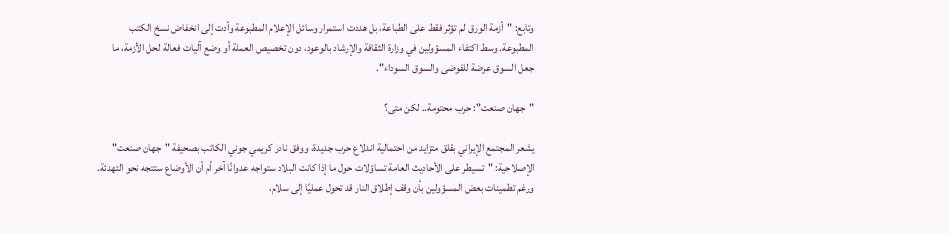وتابع: "أزمة الورق لم تؤثر فقط على الطباعة، بل هددت استمرار وسائل الإعلام المطبوعة وأدت إلى انخفاض نسخ الكتب المطبوعة. وسط اكتفاء المسؤولين في وزارة الثقافة والإرشاد بالوعود، دون تخصيص العملة أو وضع آليات فعالة لحل الأزمة، ما جعل السوق عرضة للفوضى والسوق السوداء".

"جهان صنعت": حرب محتومة.. لكن متى؟

يشعر المجتمع الإيراني بقلق متزايد من احتمالية اندلاع حرب جديدة، ووفق نادر كريمي جوني الكاتب بصحيفة "جهان صنعت" الإصلاحية: "تسيطر على الأحاديث العامة تساؤلات حول ما إذا كانت البلاد ستواجه عدوانًا آخر أم أن الأوضاع ستتجه نحو التهدئة. ورغم تطمينات بعض المسؤولين بأن وقف إطلاق النار قد تحول عمليًا إلى سلام،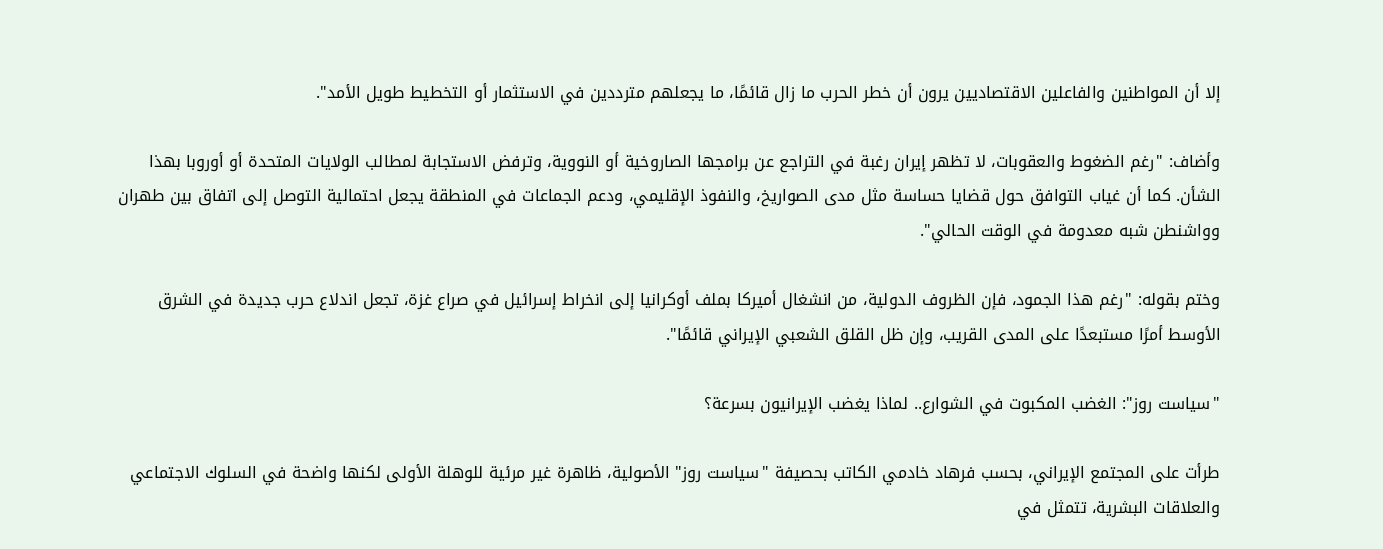إلا أن المواطنين والفاعلين الاقتصاديين يرون أن خطر الحرب ما زال قائمًا، ما يجعلهم مترددين في الاستثمار أو التخطيط طويل الأمد".

وأضاف: "رغم الضغوط والعقوبات، لا تظهر إيران رغبة في التراجع عن برامجها الصاروخية أو النووية، وترفض الاستجابة لمطالب الولايات المتحدة أو أوروبا بهذا الشأن. كما أن غياب التوافق حول قضايا حساسة مثل مدى الصواريخ، والنفوذ الإقليمي، ودعم الجماعات في المنطقة يجعل احتمالية التوصل إلى اتفاق بين طهران وواشنطن شبه معدومة في الوقت الحالي".

وختم بقوله: "رغم هذا الجمود، فإن الظروف الدولية، من انشغال أميركا بملف أوكرانيا إلى انخراط إسرائيل في صراع غزة، تجعل اندلاع حرب جديدة في الشرق الأوسط أمرًا مستبعدًا على المدى القريب، وإن ظل القلق الشعبي الإيراني قائمًا".

"سياست روز": الغضب المكبوت في الشوارع.. لماذا يغضب الإيرانيون بسرعة؟

طرأت على المجتمع الإيراني، بحسب فرهاد خادمي الكاتب بحصيفة "سياست روز" الأصولية، ظاهرة غير مرئية للوهلة الأولى لكنها واضحة في السلوك الاجتماعي والعلاقات البشرية، تتمثل في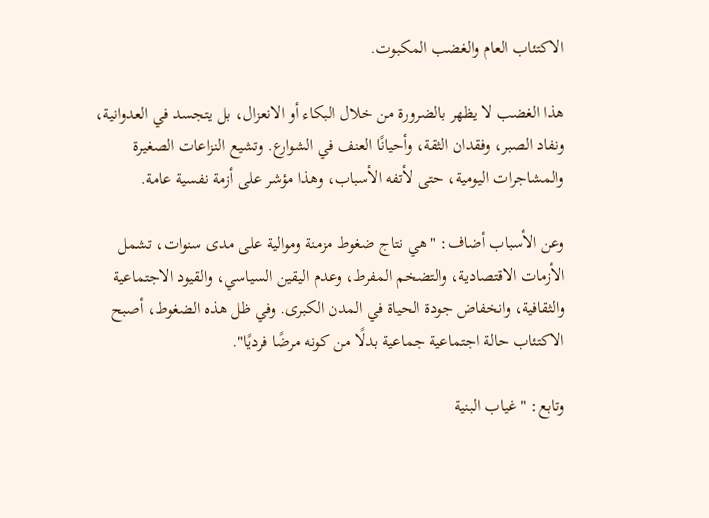الاكتئاب العام والغضب المكبوت.

هذا الغضب لا يظهر بالضرورة من خلال البكاء أو الانعزال، بل يتجسد في العدوانية، ونفاد الصبر، وفقدان الثقة، وأحيانًا العنف في الشوارع. وتشيع النزاعات الصغيرة والمشاجرات اليومية، حتى لأتفه الأسباب، وهذا مؤشر على أزمة نفسية عامة.

وعن الأسباب أضاف: "هي نتاج ضغوط مزمنة وموالية على مدى سنوات، تشمل الأزمات الاقتصادية، والتضخم المفرط، وعدم اليقين السياسي، والقيود الاجتماعية والثقافية، وانخفاض جودة الحياة في المدن الكبرى. وفي ظل هذه الضغوط، أصبح الاكتئاب حالة اجتماعية جماعية بدلًا من كونه مرضًا فرديًا".

وتابع: "غياب البنية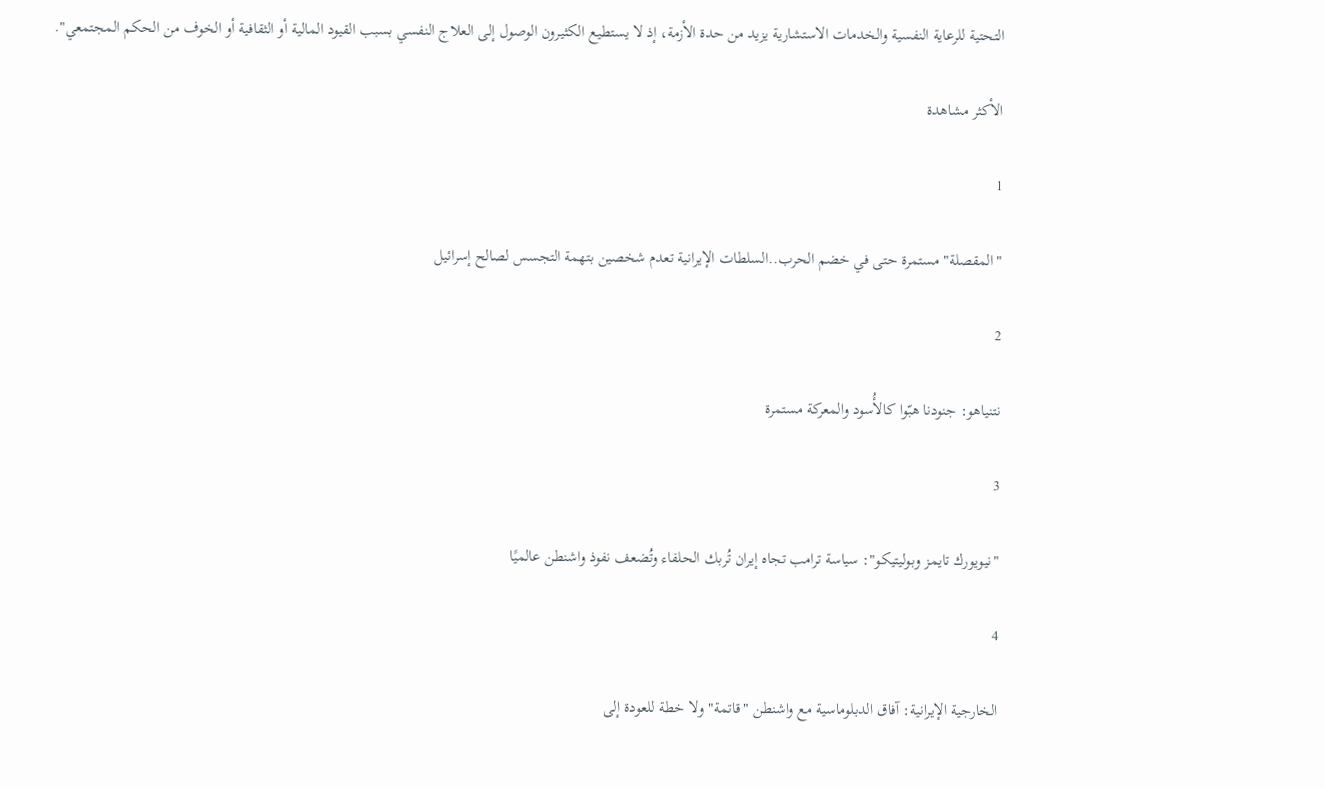التحتية للرعاية النفسية والخدمات الاستشارية يزيد من حدة الأزمة، إذ لا يستطيع الكثيرون الوصول إلى العلاج النفسي بسبب القيود المالية أو الثقافية أو الخوف من الحكم المجتمعي".

الأكثر مشاهدة

1

"المقصلة" مستمرة حتى في خضم الحرب..السلطات الإيرانية تعدم شخصين بتهمة التجسس لصالح إسرائيل

2

نتنياهو: جنودنا هبّوا كالأُسود والمعركة مستمرة

3

"نيويورك تايمز وبوليتيكو": سياسة ترامب تجاه إيران تُربك الحلفاء وتُضعف نفوذ واشنطن عالميًا

4

الخارجية الإيرانية: آفاق الدبلوماسية مع واشنطن "قاتمة" ولا خطة للعودة إلى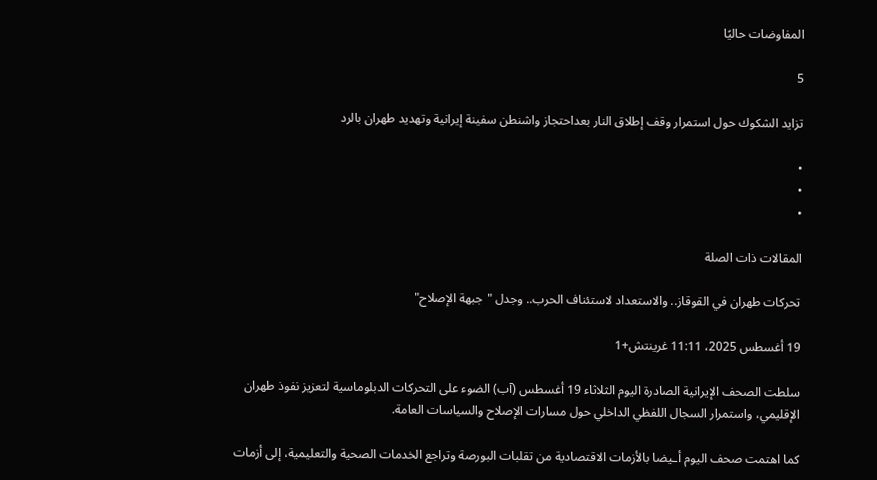المفاوضات حاليًا

5

تزايد الشكوك حول استمرار وقف إطلاق النار بعداحتجاز واشنطن سفينة إيرانية وتهديد طهران بالرد

•
•
•

المقالات ذات الصلة

تحركات طهران في القوقاز.. والاستعداد لاستئناف الحرب.. وجدل "جبهة الإصلاح"

19 أغسطس 2025، 11:11 غرينتش+1

سلطت الصحف الإيرانية الصادرة اليوم الثلاثاء 19 أغسطس (آب) الضوء على التحركات الدبلوماسية لتعزيز نفوذ طهران الإقليمي، واستمرار السجال اللفظي الداخلي حول مسارات الإصلاح والسياسات العامة.

كما اهتمت صحف اليوم أـيضا بالأزمات الاقتصادية من تقلبات البورصة وتراجع الخدمات الصحية والتعليمية، إلى أزمات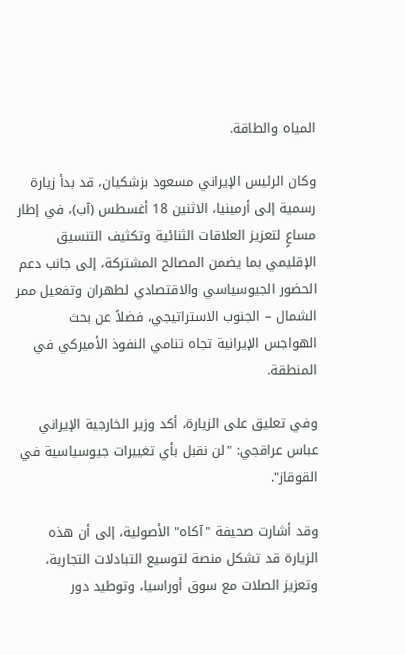المياه والطاقة.

وكان الرئيس الإيراني مسعود بزشكيان، قد بدأ زيارة رسمية إلى أرمينيا، الاثنين 18 أغسطس (آب)، في إطار مساعٍ لتعزيز العلاقات الثنائية وتكثيف التنسيق الإقليمي بما يضمن المصالح المشتركة، إلى جانب دعم الحضور الجيوسياسي والاقتصادي لطهران وتفعيل ممر الشمال – الجنوب الاستراتيجي، فضلاً عن بحث الهواجس الإيرانية تجاه تنامي النفوذ الأميركي في المنطقة.

وفي تعليق على الزيارة، أكد وزير الخارجية الإيراني عباس عراقجي: "لن نقبل بأي تغييرات جيوسياسية في القوقاز".

وقد أشارت صحيفة "آكاه" الأصولية، إلى أن هذه الزيارة قد تشكل منصة لتوسيع التبادلات التجارية، وتعزيز الصلات مع سوق أوراسيا، وتوطيد دور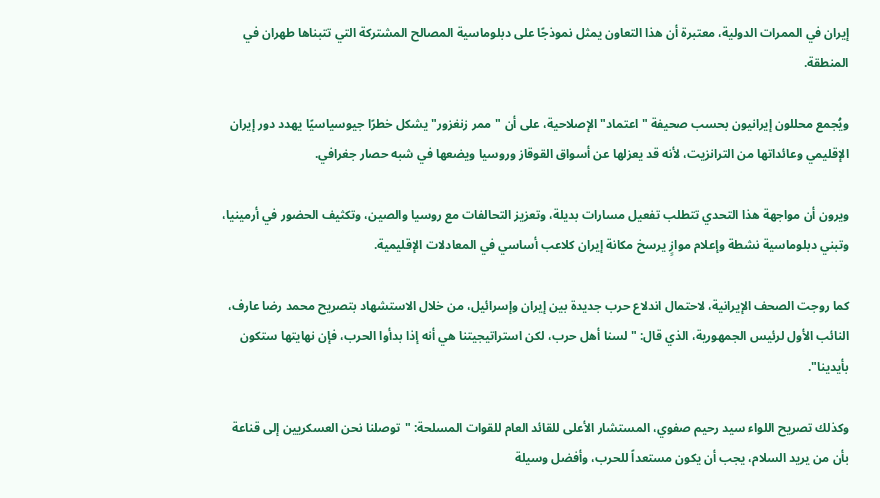إيران في الممرات الدولية، معتبرة أن هذا التعاون يمثل نموذجًا على دبلوماسية المصالح المشتركة التي تتبناها طهران في المنطقة.

ويُجمع محللون إيرانيون بحسب صحيفة "اعتماد" الإصلاحية، على أن "ممر زنغزور" يشكل خطرًا جيوسياسيًا يهدد دور إيران الإقليمي وعائداتها من الترانزيت، لأنه قد يعزلها عن أسواق القوقاز وروسيا ويضعها في شبه حصار جغرافي.

ويرون أن مواجهة هذا التحدي تتطلب تفعيل مسارات بديلة، وتعزيز التحالفات مع روسيا والصين، وتكثيف الحضور في أرمينيا، وتبني دبلوماسية نشطة وإعلام موازٍ يرسخ مكانة إيران كلاعب أساسي في المعادلات الإقليمية.

كما روجت الصحف الإيرانية، لاحتمال اندلاع حرب جديدة بين إيران وإسرائيل، من خلال الاستشهاد بتصريح محمد رضا عارف، النائب الأول لرئيس الجمهورية، الذي قال: "لسنا أهل حرب، لكن استراتيجيتنا هي أنه إذا بدأوا الحرب، فإن نهايتها ستكون بأيدينا".

وكذلك تصريح اللواء سيد رحيم صفوي، المستشار الأعلى للقائد العام للقوات المسلحة: "توصلنا نحن العسكريين إلى قناعة بأن من يريد السلام، يجب أن يكون مستعداً للحرب، وأفضل وسيلة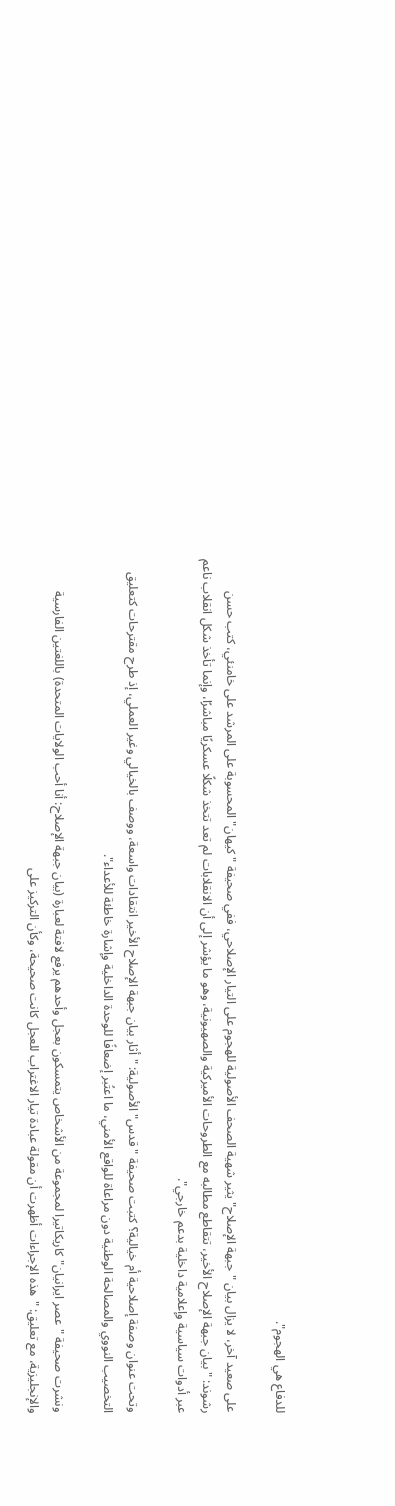للدفاع هي الهجوم".

على صعيد آخر، لا يزال بيان "جبهة الإصلاح" يثير شهية الصحف الأصولية للهجوم على التيار الإصلاحي، ففي صحيفة "كيهان" المحسوبة على المرشد على خامنئي، كتب حسن رشوند: "بيان جبهة الإصلاح الأخير، تتقاطع مطالبه مع الطروحات الأميركية والصهيونية، وهو ما يؤشر إلى أن الانقلابات لم تعد تتخذ شكلًا عسكريًا مباشرًا، وإنما تأخذ شكل انقلاب ناعم عبر أدوات سياسية وإعلامية داخلية بدعم خارجي".

وتحت عنوان وصفة إصلاحية أم خيالية؟ كتبت صحيفة "قدس" الأصولية: "أثار بيان جبهة الإصلاح الأخير انتقادات واسعة، ووصف بالخيالي وغير العملي، إذ طرح مقترحات كتعليق التخصيب النووي والمصالحة الوطنية دون مراعاة للواقع الأمني، ما اعتُبر إضعافًا للوحدة الداخلية وإشارة خاطئة للأعداء".

ونشرت صحيفة "عصر ايرانيان" كاريكاتيرا لمجموعة من الأشخاص يتمسكون بعجل وأحدهم يرفع لافتة لعبارة (بيان جبهة الإصلاح: أنا أحب الولايات المتحدة) باللغتين الفارسية والإنجليزية، مع تعليق: "هذه الإجراءات أظهرت أن مقولة عبادة تيار الاغتراب للعجل كانت صحيحة، وكأن التركيز على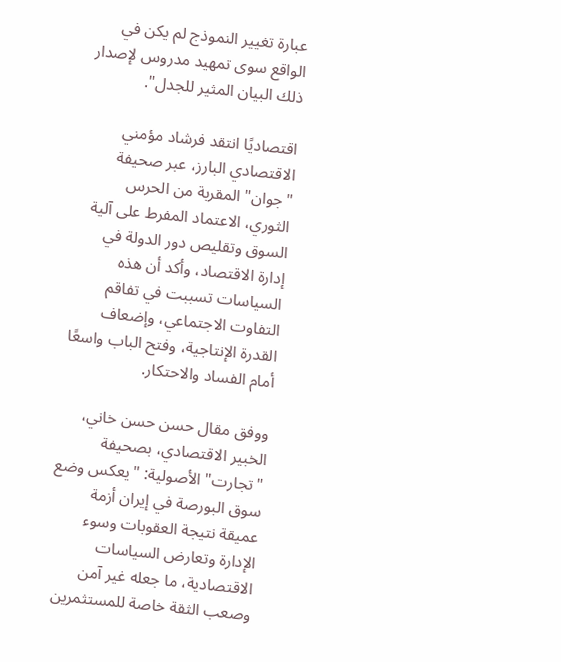عبارة تغيير النموذج لم يكن في الواقع سوى تمهيد مدروس لإصدار ذلك البيان المثير للجدل".

اقتصاديًا انتقد فرشاد مؤمني الاقتصادي البارز، عبر صحيفة "جوان" المقربة من الحرس الثوري، الاعتماد المفرط على آلية السوق وتقليص دور الدولة في إدارة الاقتصاد، وأكد أن هذه السياسات تسببت في تفاقم التفاوت الاجتماعي، وإضعاف القدرة الإنتاجية، وفتح الباب واسعًا أمام الفساد والاحتكار.

ووفق مقال حسن‌ حسن‌ خاني، الخبير الاقتصادي، بصحيفة "تجارت" الأصولية: "يعكس وضع سوق البورصة في إيران أزمة عميقة نتيجة العقوبات وسوء الإدارة وتعارض السياسات الاقتصادية، ما جعله غير آمن وصعب الثقة خاصة للمستثمرين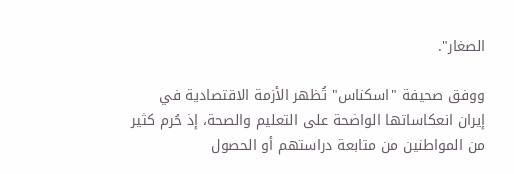الصغار".

ووفق صحيفة "اسكناس" تُظهر الأزمة الاقتصادية في إيران انعكاساتها الواضحة على التعليم والصحة، إذ حُرم كثير من المواطنين من متابعة دراستهم أو الحصول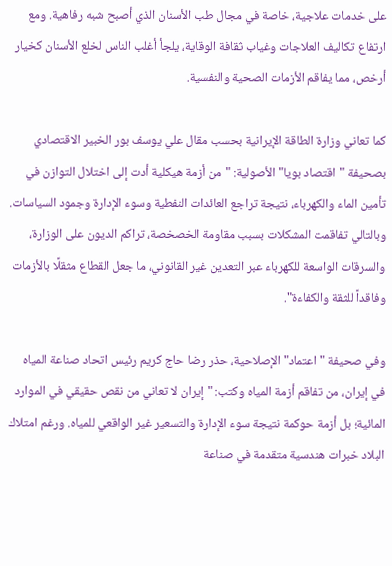على خدمات علاجية، خاصة في مجال طب الأسنان الذي أصبح شبه رفاهية. ومع ارتفاع تكاليف العلاجات وغياب ثقافة الوقاية، يلجأ أغلب الناس لخلع الأسنان كخيار أرخص، مما يفاقم الأزمات الصحية والنفسية.

كما تعاني وزارة الطاقة الإيرانية بحسب مقال علي يوسف بور الخبير الاقتصادي بصحيفة "اقتصاد بويا" الأصولية: "من أزمة هيكلية أدت إلى اختلال التوازن في تأمين الماء والكهرباء، نتيجة تراجع العائدات النفطية وسوء الإدارة وجمود السياسات. وبالتالي تفاقمت المشكلات بسبب مقاومة الخصخصة، تراكم الديون على الوزارة، والسرقات الواسعة للكهرباء عبر التعدين غير القانوني، ما جعل القطاع مثقلًا بالأزمات وفاقداً للثقة والكفاءة".

وفي صحيفة "اعتماد" الإصلاحية، حذر رضا حاج كريم رئيس اتحاد صناعة المياه في إيران، من تفاقم أزمة المياه وكتب: "إيران لا تعاني من نقص حقيقي في الموارد المائية؛ بل أزمة حوكمة نتيجة سوء الإدارة والتسعير غير الواقعي للمياه. ورغم امتلاك البلاد خبرات هندسية متقدمة في صناعة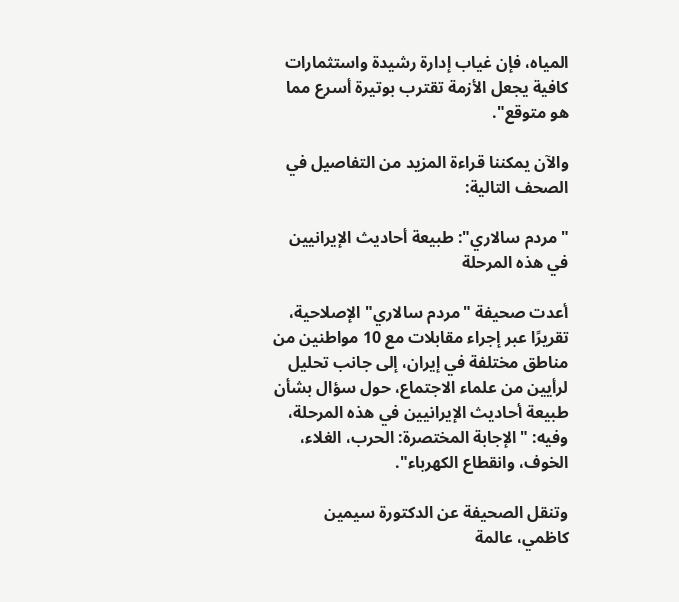المياه، فإن غياب إدارة رشيدة واستثمارات كافية يجعل الأزمة تقترب بوتيرة أسرع مما هو متوقع".

والآن يمكننا قراءة المزيد من التفاصيل في الصحف التالية:

"مردم سالاري": طبيعة أحاديث الإيرانيين في هذه المرحلة

أعدت صحيفة "مردم سالاري" الإصلاحية، تقريرًا عبر إجراء مقابلات مع 10 مواطنين من مناطق مختلفة في إيران، إلى جانب تحليل لرأيين من علماء الاجتماع، حول سؤال بشأن طبيعة أحاديث الإيرانيين في هذه المرحلة، وفيه: "الإجابة المختصرة: الحرب، الغلاء، الخوف، وانقطاع الكهرباء".

وتنقل الصحيفة عن الدكتورة سيمين كاظمي، عالمة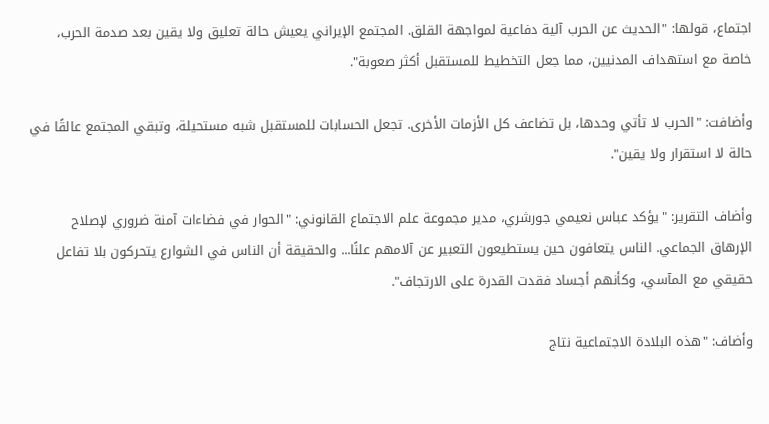اجتماع، قولها: "الحديث عن الحرب آلية دفاعية لمواجهة القلق. المجتمع الإيراني يعيش حالة تعليق ولا يقين بعد صدمة الحرب، خاصة مع استهداف المدنيين، مما جعل التخطيط للمستقبل أكثر صعوبة".

وأضافت: "الحرب لا تأتي وحدها، بل تضاعف كل الأزمات الأخرى. تجعل الحسابات للمستقبل شبه مستحيلة، وتبقي المجتمع عالقًا في حالة لا استقرار ولا يقين".

وأضاف التقرير: "يؤكد عباس نعيمي جورشري، مدير مجموعة علم الاجتماع القانوني: "الحوار في فضاءات آمنة ضروري لإصلاح الإرهاق الجماعي. الناس يتعافون حين يستطيعون التعبير عن آلامهم علنًا... والحقيقة أن الناس في الشوارع يتحركون بلا تفاعل حقيقي مع المآسي، وكأنهم أجساد فقدت القدرة على الارتجاف".

وأضاف: "هذه البلادة الاجتماعية نتاج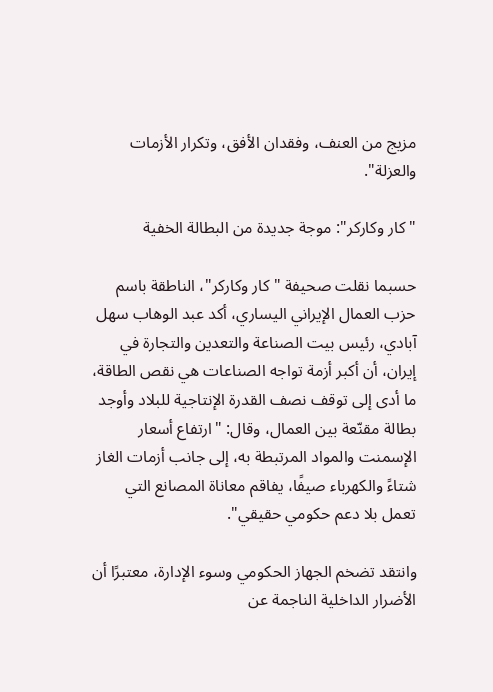مزيج من العنف، وفقدان الأفق، وتكرار الأزمات والعزلة".

"كار وكاركر": موجة جديدة من البطالة الخفية

حسبما نقلت صحيفة "كار وكاركر"، الناطقة باسم حزب العمال الإيراني اليساري، أكد عبد الوهاب سهل آبادي، رئيس بيت الصناعة والتعدين والتجارة في إيران، أن أكبر أزمة تواجه الصناعات هي نقص الطاقة، ما أدى إلى توقف نصف القدرة الإنتاجية للبلاد وأوجد بطالة مقنّعة بين العمال، وقال: "ارتفاع أسعار الإسمنت والمواد المرتبطة به، إلى جانب أزمات الغاز شتاءً والكهرباء صيفًا، يفاقم معاناة المصانع التي تعمل بلا دعم حكومي حقيقي".

وانتقد تضخم الجهاز الحكومي وسوء الإدارة، معتبرًا أن الأضرار الداخلية الناجمة عن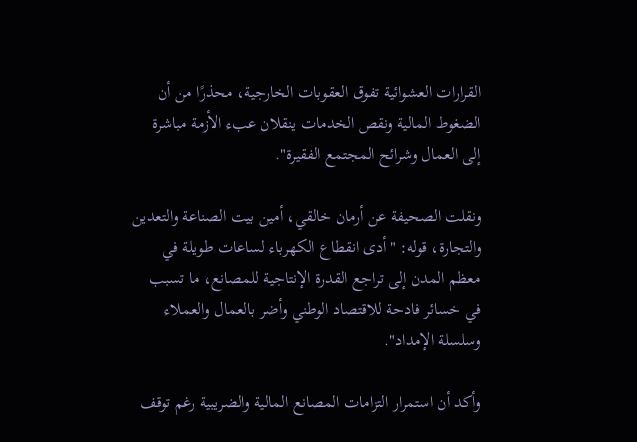القرارات العشوائية تفوق العقوبات الخارجية، محذرًا من أن الضغوط المالية ونقص الخدمات ينقلان عبء الأزمة مباشرة إلى العمال وشرائح المجتمع الفقيرة".

ونقلت الصحيفة عن أرمان خالقي، أمين بيت الصناعة والتعدين والتجارة، قوله: "أدى انقطاع الكهرباء لساعات طويلة في معظم المدن إلى تراجع القدرة الإنتاجية للمصانع، ما تسبب في خسائر فادحة للاقتصاد الوطني وأضر بالعمال والعملاء وسلسلة الإمداد".

وأكد أن استمرار التزامات المصانع المالية والضريبية رغم توقف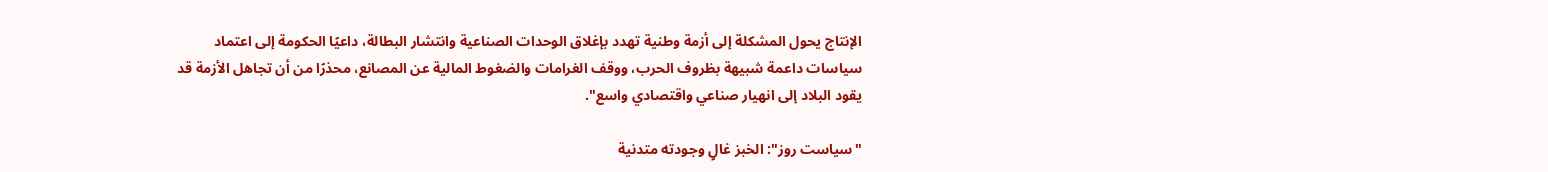الإنتاج يحول المشكلة إلى أزمة وطنية تهدد بإغلاق الوحدات الصناعية وانتشار البطالة، داعيًا الحكومة إلى اعتماد سياسات داعمة شبيهة بظروف الحرب، ووقف الغرامات والضغوط المالية عن المصانع، محذرًا من أن تجاهل الأزمة قد يقود البلاد إلى انهيار صناعي واقتصادي واسع".

"سياست روز": الخبز غالٍ وجودته متدنية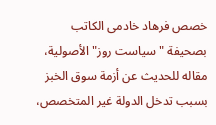خصص فرهاد خادمى الكاتب بصحيفة "سياست روز" الأصولية، مقاله للحديث عن أزمة سوق الخبز بسبب تدخل الدولة غير المتخصص،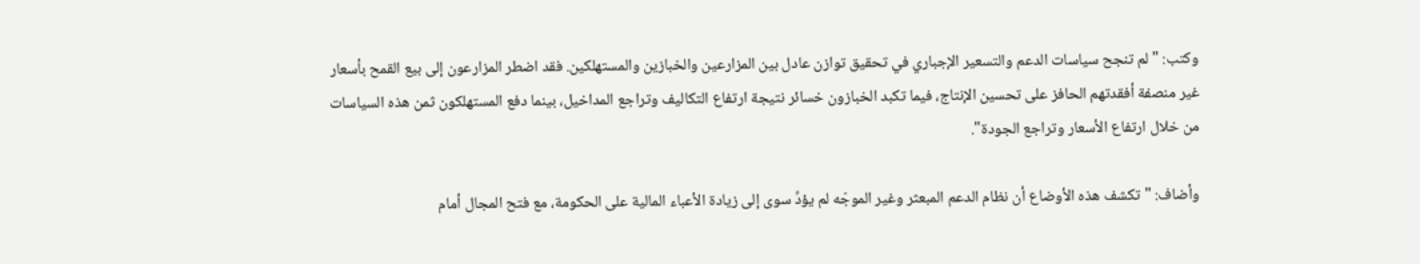وكتب: "لم تنجح سياسات الدعم والتسعير الإجباري في تحقيق توازن عادل بين المزارعين والخبازين والمستهلكين. فقد اضطر المزارعون إلى بيع القمح بأسعار غير منصفة أفقدتهم الحافز على تحسين الإنتاج، فيما تكبد الخبازون خسائر نتيجة ارتفاع التكاليف وتراجع المداخيل، بينما دفع المستهلكون ثمن هذه السياسات من خلال ارتفاع الأسعار وتراجع الجودة".

وأضاف: "تكشف هذه الأوضاع أن نظام الدعم المبعثر وغير الموجّه لم يؤدِّ سوى إلى زيادة الأعباء المالية على الحكومة، مع فتح المجال أمام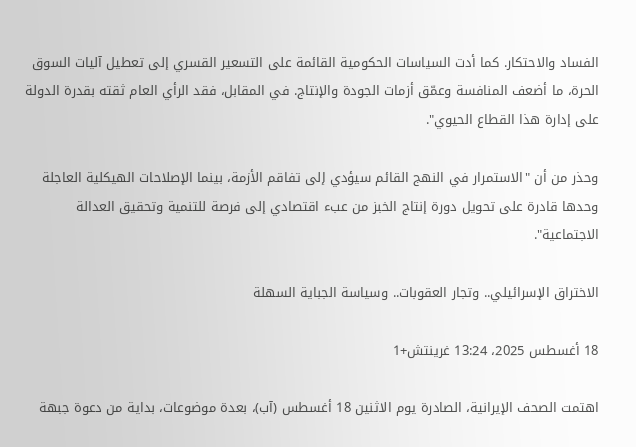الفساد والاحتكار. كما أدت السياسات الحكومية القائمة على التسعير القسري إلى تعطيل آليات السوق الحرة، ما أضعف المنافسة وعمّق أزمات الجودة والإنتاج. في المقابل، فقد الرأي العام ثقته بقدرة الدولة على إدارة هذا القطاع الحيوي".

وحذر من أن "الاستمرار في النهج القائم سيؤدي إلى تفاقم الأزمة، بينما الإصلاحات الهيكلية العاجلة وحدها قادرة على تحويل دورة إنتاج الخبز من عبء اقتصادي إلى فرصة للتنمية وتحقيق العدالة الاجتماعية".

الاختراق الإسرائيلي.. وتجار العقوبات.. وسياسة الجباية السهلة

18 أغسطس 2025، 13:24 غرينتش+1

اهتمت الصحف الإيرانية، الصادرة يوم الاثنين 18 أغسطس (آب)، بعدة موضوعات، بداية من دعوة جبهة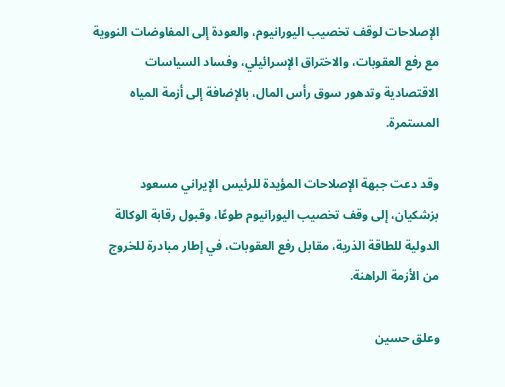الإصلاحات لوقف تخصيب اليورانيوم، والعودة إلى المفاوضات النووية مع رفع العقوبات، والاختراق الإسرائيلي، وفساد السياسات الاقتصادية وتدهور سوق رأس المال، بالإضافة إلى أزمة المياه المستمرة.

وقد دعت جبهة الإصلاحات المؤيدة للرئيس الإيراني مسعود بزشكيان، إلى وقف تخصيب اليورانيوم طوعًا، وقبول رقابة الوكالة الدولية للطاقة الذرية، مقابل رفع العقوبات، في إطار مبادرة للخروج من الأزمة الراهنة.

وعلق حسين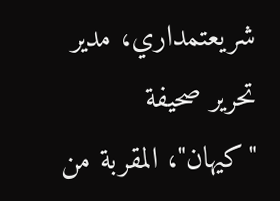شريعتمداري، مدير تحرير صحيفة "كيهان"، المقربة من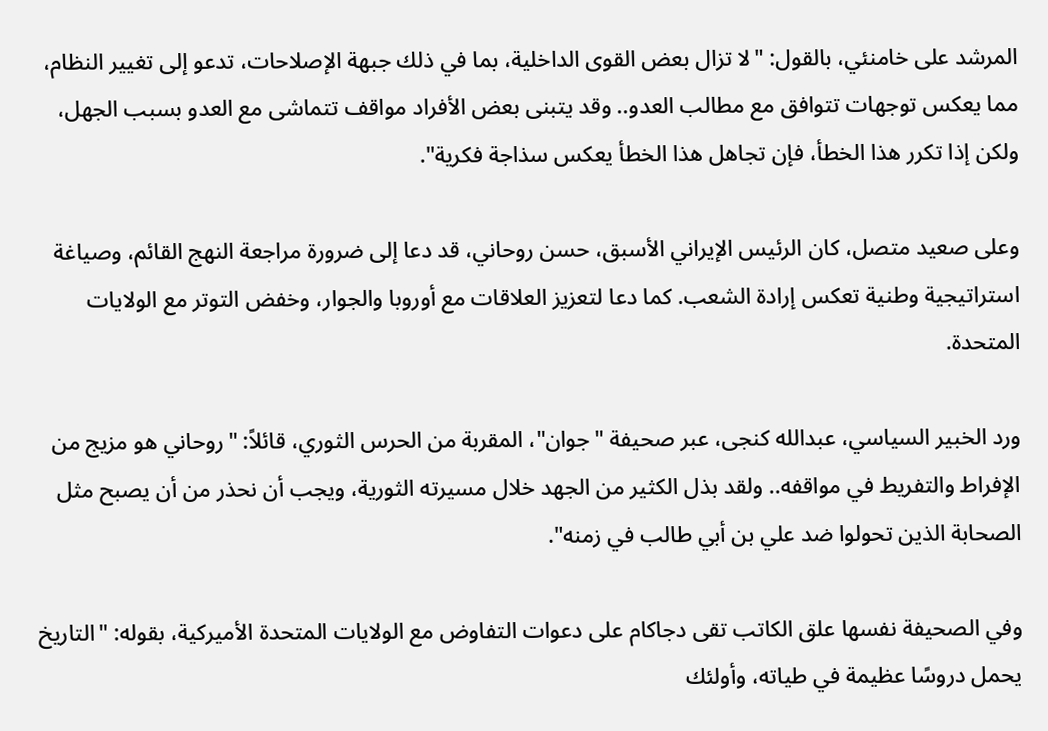المرشد على خامنئي، بالقول: "لا تزال بعض القوى الداخلية، بما في ذلك جبهة الإصلاحات، تدعو إلى تغيير النظام، مما يعكس توجهات تتوافق مع مطالب العدو.. وقد يتبنى بعض الأفراد مواقف تتماشى مع العدو بسبب الجهل، ولكن إذا تكرر هذا الخطأ، فإن تجاهل هذا الخطأ يعكس سذاجة فكرية".

وعلى صعيد متصل، كان الرئيس الإيراني الأسبق، حسن روحاني، قد دعا إلى ضرورة مراجعة النهج القائم، وصياغة استراتيجية وطنية تعكس إرادة الشعب. كما دعا لتعزيز العلاقات مع أوروبا والجوار، وخفض التوتر مع الولايات المتحدة.

ورد الخبير السياسي، عبدالله كنجی، عبر صحيفة "جوان"، المقربة من الحرس الثوري، قائلاً: "روحاني هو مزيج من الإفراط والتفريط في مواقفه.. ولقد بذل الكثير من الجهد خلال مسيرته الثورية، ويجب أن نحذر من أن يصبح مثل الصحابة الذين تحولوا ضد علي بن أبي طالب في زمنه".

وفي الصحيفة نفسها علق الكاتب تقی دجاکام على دعوات التفاوض مع الولايات المتحدة الأميركية، بقوله: "التاريخ يحمل دروسًا عظيمة في طياته، وأولئك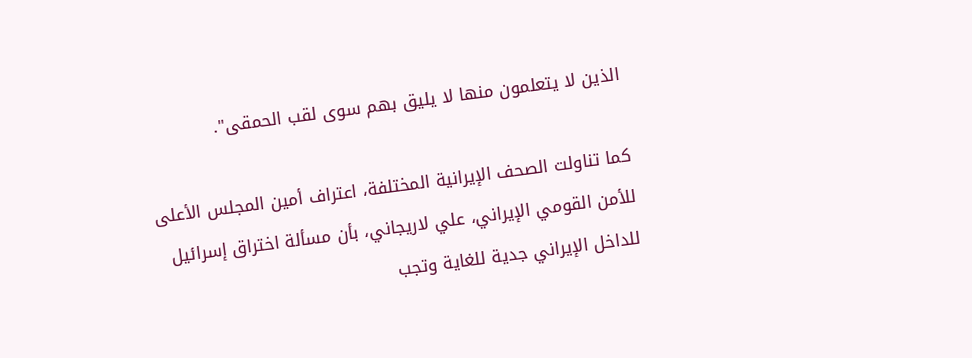الذين لا يتعلمون منها لا يليق بهم سوى لقب الحمقى".

كما تناولت الصحف الإيرانية المختلفة، اعتراف أمين المجلس الأعلى للأمن القومي الإيراني، علي لاريجاني، بأن مسألة اختراق إسرائيل للداخل الإيراني جدية للغاية وتجب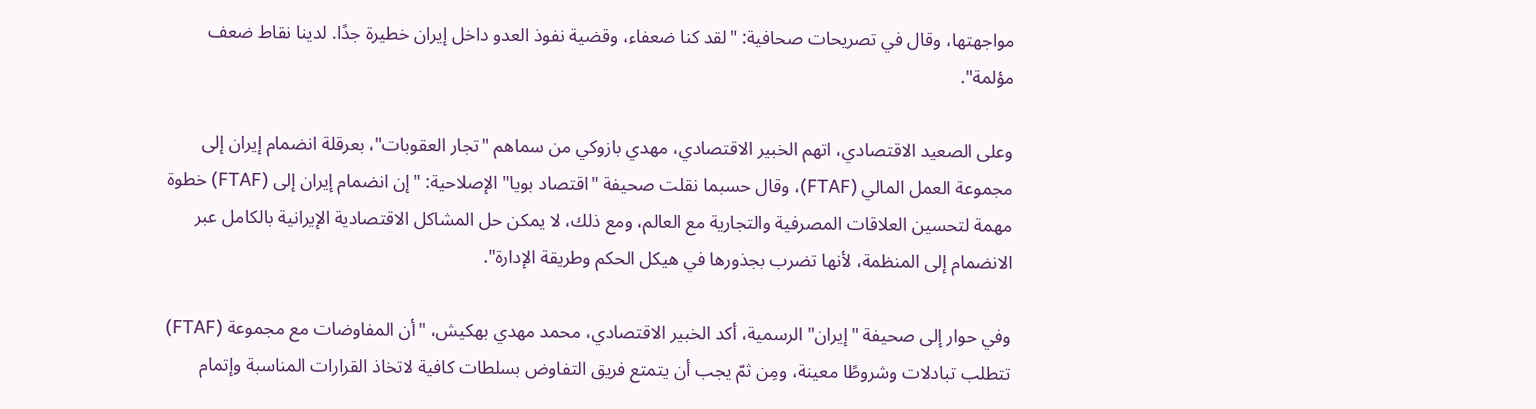مواجهتها، وقال في تصريحات صحافية: "لقد كنا ضعفاء، وقضية نفوذ العدو داخل إيران خطيرة جدًا. لدينا نقاط ضعف مؤلمة".

وعلى الصعيد الاقتصادي، اتهم الخبير الاقتصادي، مهدي بازوكي من سماهم "تجار العقوبات"، بعرقلة انضمام إيران إلى مجموعة العمل المالي (FTAF)، وقال حسبما نقلت صحيفة "اقتصاد بويا" الإصلاحية: "إن انضمام إيران إلى (FTAF) خطوة مهمة لتحسين العلاقات المصرفية والتجارية مع العالم، ومع ذلك، لا يمكن حل المشاكل الاقتصادية الإيرانية بالكامل عبر الانضمام إلى المنظمة، لأنها تضرب بجذورها في هيكل الحكم وطريقة الإدارة".

وفي حوار إلى صحيفة "إيران" الرسمية، أكد الخبير الاقتصادي، محمد مهدي بهكيش، "أن المفاوضات مع مجموعة (FTAF) تتطلب تبادلات وشروطًا معينة، ومِن ثمّ يجب أن يتمتع فريق التفاوض بسلطات كافية لاتخاذ القرارات المناسبة وإتمام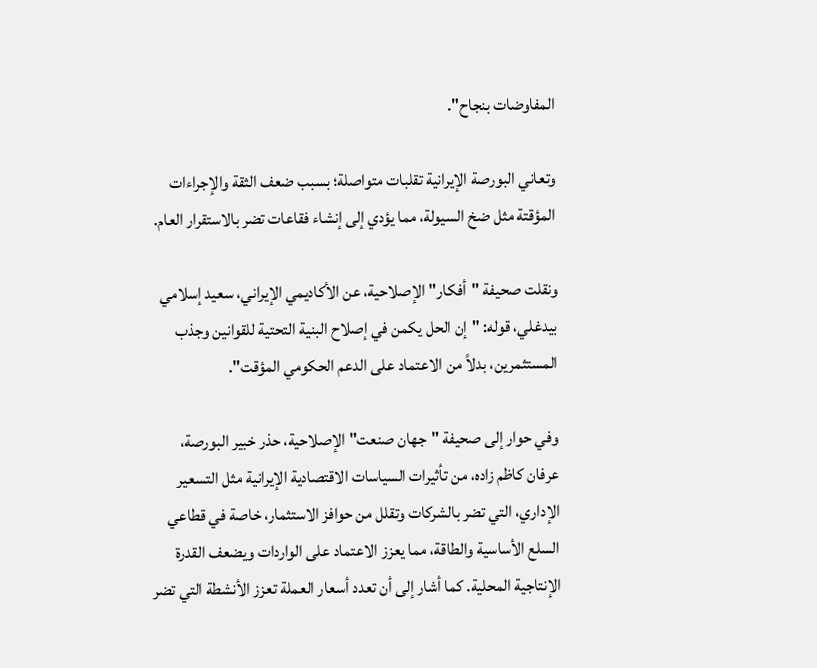المفاوضات بنجاح".

وتعاني البورصة الإيرانية تقلبات متواصلة؛ بسبب ضعف الثقة والإجراءات المؤقتة مثل ضخ السيولة، مما يؤدي إلى إنشاء فقاعات تضر بالاستقرار العام.

ونقلت صحيفة "أفكار" الإصلاحية، عن الأكاديمي الإيراني، سعيد إسلامي بيدغلي، قوله: "إن الحل يكمن في إصلاح البنية التحتية للقوانين وجذب المستثمرين، بدلاً من الاعتماد على الدعم الحكومي المؤقت".

وفي حوار إلى صحيفة "جهان صنعت" الإصلاحية، حذر خبير البورصة، عرفان كاظم زاده، من تأثيرات السياسات الاقتصادية الإيرانية مثل التسعير الإداري، التي تضر بالشركات وتقلل من حوافز الاستثمار، خاصة في قطاعي السلع الأساسية والطاقة، مما يعزز الاعتماد على الواردات ويضعف القدرة الإنتاجية المحلية. كما أشار إلى أن تعدد أسعار العملة تعزز الأنشطة التي تضر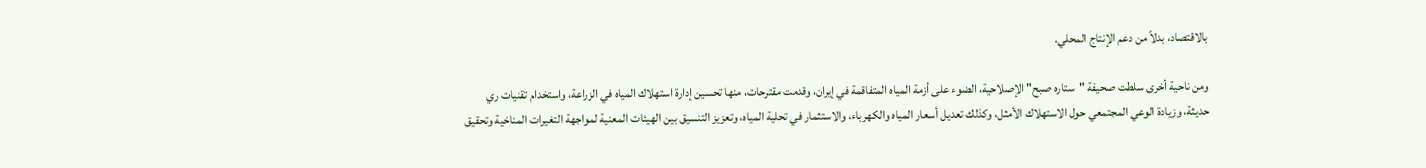بالاقتصاد، بدلاً من دعم الإنتاج المحلي.

ومن ناحية أخرى سلطت صحيفة "ستاره صبح" الإصلاحية، الضوء على أزمة المياه المتفاقمة في إيران، وقدمت مقترحات، منها تحسين إدارة استهلاك المياه في الزراعة، واستخدام تقنيات ري حديثة، وزيادة الوعي المجتمعي حول الاستهلاك الأمثل، وكذلك تعديل أسعار المياه والكهرباء، والاستثمار في تحلية المياه، وتعزيز التنسيق بين الهيئات المعنية لمواجهة التغيرات المناخية وتحقيق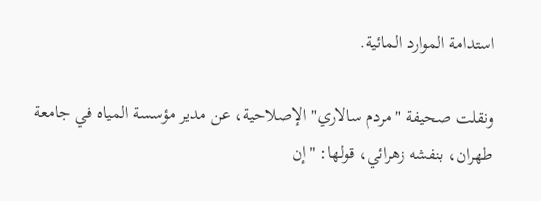استدامة الموارد المائية.

ونقلت صحيفة "مردم سالاري" الإصلاحية، عن مدير مؤسسة المياه في جامعة طهران، بنفشه زهرائي، قولها: "إن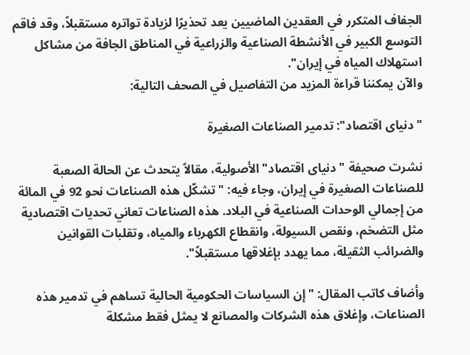الجفاف المتكرر في العقدين الماضيين يعد تحذيرًا لزيادة تواتره مستقبلاً، وقد فاقم التوسع الكبير في الأنشطة الصناعية والزراعية في المناطق الجافة من مشاكل استهلاك المياه في إيران".
والآن يمكننا قراءة المزيد من التفاصيل في الصحف التالية:

"دنياى اقتصاد": تدمير الصناعات الصغيرة

نشرت صحيفة "دنياى اقتصاد" الأصولية، مقالاً يتحدث عن الحالة الصعبة للصناعات الصغيرة في إيران، وجاء فيه: "تشكّل هذه الصناعات نحو 92 في المائة من إجمالي الوحدات الصناعية في البلاد. هذه الصناعات تعاني تحديات اقتصادية مثل التضخم، ونقص السيولة، وانقطاع الكهرباء والمياه، وتقلبات القوانين والضرائب الثقيلة، مما يهدد بإغلاقها مستقبلاً".

وأضاف كاتب المقال: "إن السياسات الحكومية الحالية تساهم في تدمير هذه الصناعات، وإغلاق هذه الشركات والمصانع لا يمثل فقط مشكلة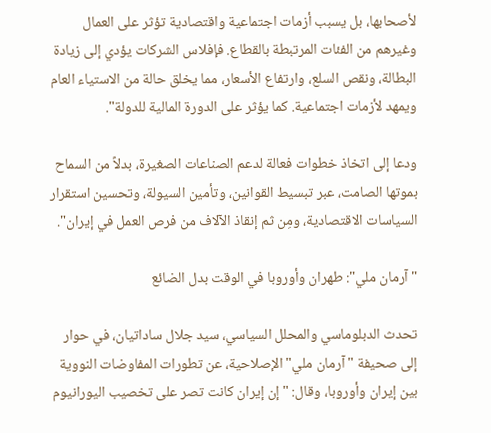لأصحابها، بل يسبب أزمات اجتماعية واقتصادية تؤثر على العمال وغيرهم من الفئات المرتبطة بالقطاع. فإفلاس الشركات يؤدي إلى زيادة البطالة، ونقص السلع، وارتفاع الأسعار، مما يخلق حالة من الاستياء العام ويمهد لأزمات اجتماعية. كما يؤثر على الدورة المالية للدولة".

ودعا إلى اتخاذ خطوات فعالة لدعم الصناعات الصغيرة، بدلاً من السماح بموتها الصامت، عبر تبسيط القوانين، وتأمين السيولة، وتحسين استقرار السياسات الاقتصادية، ومِن ثم إنقاذ الآلاف من فرص العمل في إيران".

"آرمان ملي": طهران وأوروبا في الوقت بدل الضائع

تحدث الدبلوماسي والمحلل السياسي، سيد جلال ساداتيان، في حوار إلى صحيفة "آرمان ملي" الإصلاحية، عن تطورات المفاوضات النووية بين إيران وأوروبا، وقال: "إن إيران كانت تصر على تخصيب اليورانيوم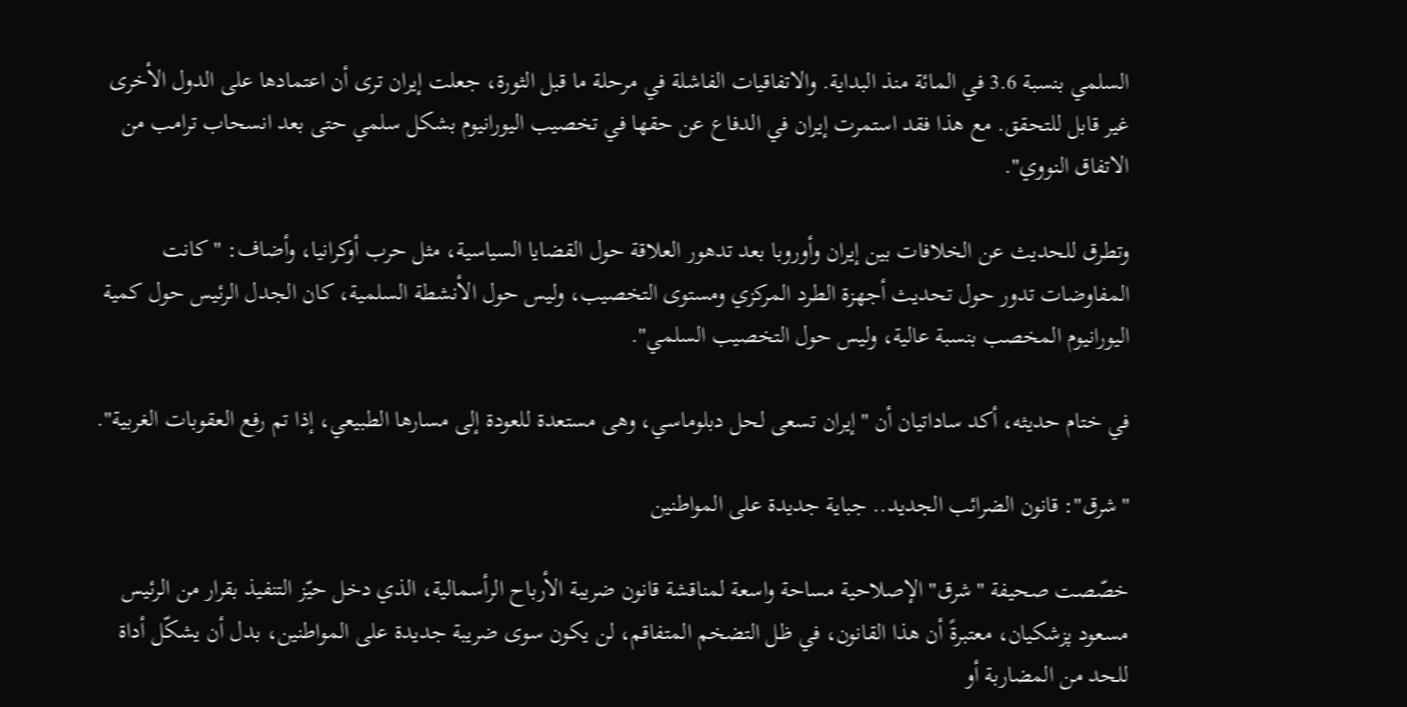السلمي بنسبة 3.6 في المائة منذ البداية. والاتفاقيات الفاشلة في مرحلة ما قبل الثورة، جعلت إيران ترى أن اعتمادها على الدول الأخرى غير قابل للتحقق. مع هذا فقد استمرت إيران في الدفاع عن حقها في تخصيب اليورانيوم بشكل سلمي حتى بعد انسحاب ترامب من الاتفاق النووي".

وتطرق للحديث عن الخلافات بين إيران وأوروبا بعد تدهور العلاقة حول القضايا السياسية، مثل حرب أوكرانيا، وأضاف: "كانت المفاوضات تدور حول تحديث أجهزة الطرد المركزي ومستوى التخصيب، وليس حول الأنشطة السلمية، كان الجدل الرئيس حول كمية اليورانيوم المخصب بنسبة عالية، وليس حول التخصيب السلمي".

في ختام حديثه، أكد ساداتيان أن "إيران تسعى لحل دبلوماسي، وهى مستعدة للعودة إلى مسارها الطبيعي، إذا تم رفع العقوبات الغربية".

"شرق": قانون الضرائب الجديد.. جباية جديدة على المواطنين

خصّصت صحيفة "شرق" الإصلاحية مساحة واسعة لمناقشة قانون ضريبة الأرباح الرأسمالية، الذي دخل حيّز التنفيذ بقرار من الرئيس مسعود پزشكيان، معتبرةً أن هذا القانون، في ظل التضخم المتفاقم، لن يكون سوى ضريبة جديدة على المواطنين، بدل أن يشكّل أداة للحد من المضاربة أو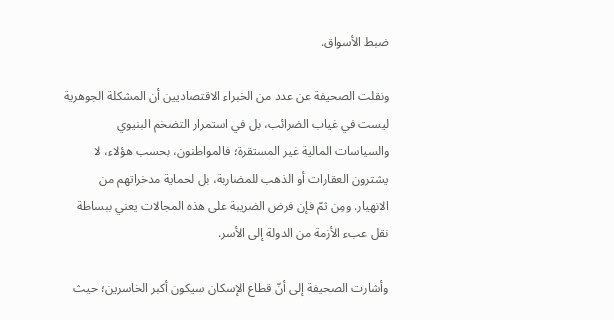ضبط الأسواق.

ونقلت الصحيفة عن عدد من الخبراء الاقتصاديين أن المشكلة الجوهرية ليست في غياب الضرائب، بل في استمرار التضخم البنيوي والسياسات المالية غير المستقرة؛ فالمواطنون، بحسب هؤلاء، لا يشترون العقارات أو الذهب للمضاربة، بل لحماية مدخراتهم من الانهيار. ومِن ثمّ فإن فرض الضريبة على هذه المجالات يعني ببساطة نقل عبء الأزمة من الدولة إلى الأسر.

وأشارت الصحيفة إلى أنّ قطاع الإسكان سيكون أكبر الخاسرين؛ حيث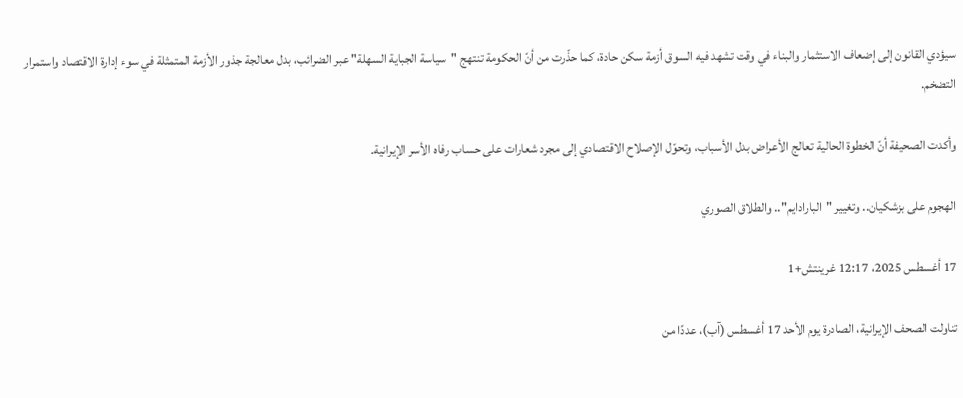سيؤدي القانون إلى إضعاف الاستثمار والبناء في وقت تشهد فيه السوق أزمة سكن حادة، كما حذّرت من أنّ الحكومة تنتهج "سياسة الجباية السهلة" عبر الضرائب، بدل معالجة جذور الأزمة المتمثلة في سوء إدارة الاقتصاد واستمرار التضخم.

وأكدت الصحيفة أنّ الخطوة الحالية تعالج الأعراض بدل الأسباب، وتحوّل الإصلاح الاقتصادي إلى مجرد شعارات على حساب رفاه الأسر الإيرانية.

الهجوم على بزشكيان.. وتغيير "البارادايم".. والطلاق الصوري

17 أغسطس 2025، 12:17 غرينتش+1

تناولت الصحف الإيرانية، الصادرة يوم الأحد 17 أغسطس (آب)، عددًا من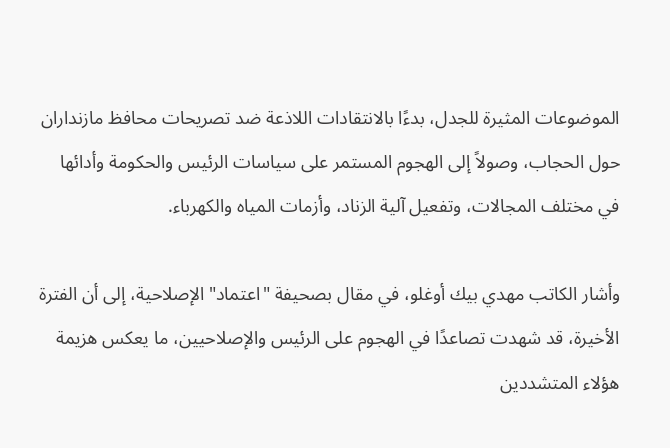الموضوعات المثيرة للجدل، بدءًا بالانتقادات اللاذعة ضد تصريحات محافظ مازنداران حول الحجاب، وصولاً إلى الهجوم المستمر على سياسات الرئيس والحكومة وأدائها في مختلف المجالات، وتفعيل آلية الزناد، وأزمات المياه والكهرباء.

وأشار الكاتب مهدي بيك أوغلو، في مقال بصحيفة "اعتماد" الإصلاحية، إلى أن الفترة الأخيرة، قد شهدت تصاعدًا في الهجوم على الرئيس والإصلاحيين، ما يعكس هزيمة هؤلاء المتشددين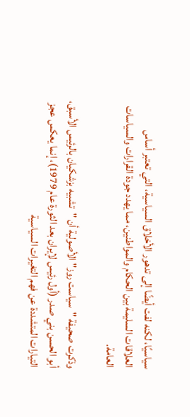سياسيًا، لكنه لفت أيضًا إلى تدهور الأخلاق السياسية، التي تعتبر أساس العلاقات السليمة بين الحكام والمواطنين، مما يهدد جودة القرارات والسياسات العامة.

وذكرت صحيفة "سياست روز" الأصولية أن "تشبيه بزشكيان بالرئيس الأسبق، أبو الحسن بني صدر (أول رئيس لإيران بعد الثورة عام 1979)، إنما يعكس عجز التيارات المتشددة عن فهم التغيرات السياسية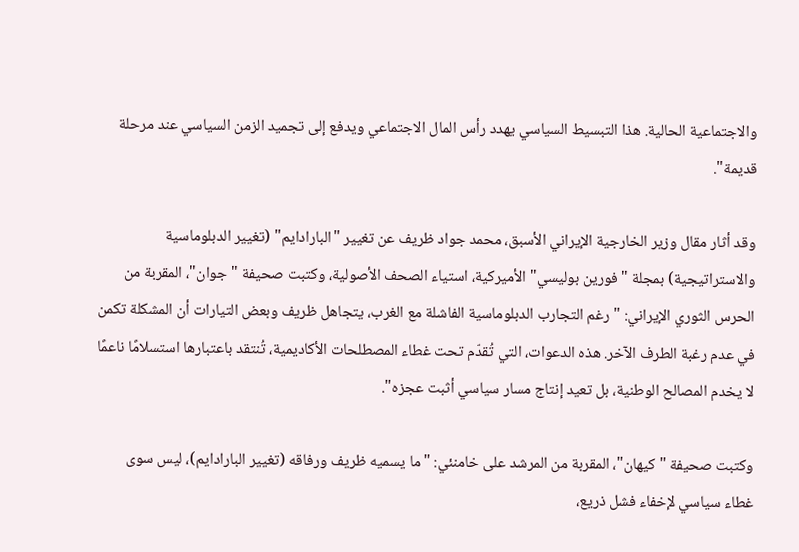والاجتماعية الحالية. هذا التبسيط السياسي يهدد رأس المال الاجتماعي ويدفع إلى تجميد الزمن السياسي عند مرحلة قديمة".

وقد أثار مقال وزير الخارجية الإيراني الأسبق، محمد جواد ظريف عن تغيير "البارادايم" (تغيير الدبلوماسية والاستراتيجية) بمجلة "فورين بوليسي" الأميركية، استياء الصحف الأصولية، وكتبت صحيفة "جوان"، المقربة من الحرس الثوري الإيراني: "رغم التجارب الدبلوماسية الفاشلة مع الغرب، يتجاهل ظريف وبعض التيارات أن المشكلة تكمن في عدم رغبة الطرف الآخر. هذه الدعوات، التي تُقدّم تحت غطاء المصطلحات الأكاديمية، تُنتقد باعتبارها استسلامًا ناعمًا لا يخدم المصالح الوطنية، بل تعيد إنتاج مسار سياسي أثبت عجزه".

وكتبت صحيفة "كيهان"، المقربة من المرشد على خامنئي: "ما يسميه ظريف ورفاقه (تغيير البارادايم)، ليس سوى غطاء سياسي لإخفاء فشل ذريع،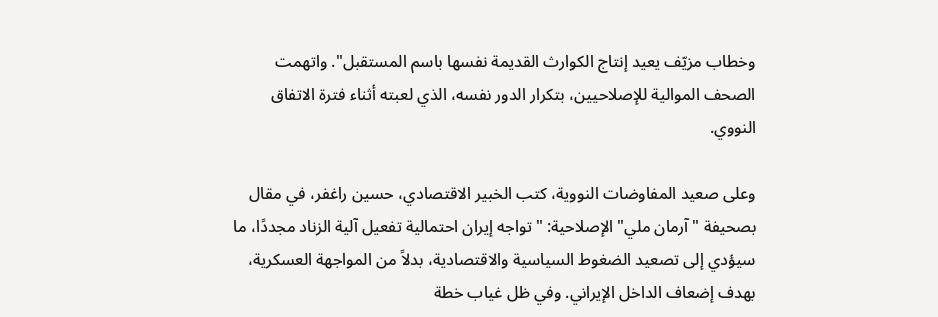وخطاب مزيّف يعيد إنتاج الكوارث القديمة نفسها باسم المستقبل". واتهمت الصحف الموالية للإصلاحيين، بتكرار الدور نفسه، الذي لعبته أثناء فترة الاتفاق النووي.

وعلى صعيد المفاوضات النووية، كتب الخبير الاقتصادي، حسين راغفر، في مقال بصحيفة "آرمان ملي" الإصلاحية: "تواجه إيران احتمالية تفعيل آلية الزناد مجددًا، ما سيؤدي إلى تصعيد الضغوط السياسية والاقتصادية، بدلاً من المواجهة العسكرية، بهدف إضعاف الداخل الإيراني. وفي ظل غياب خطة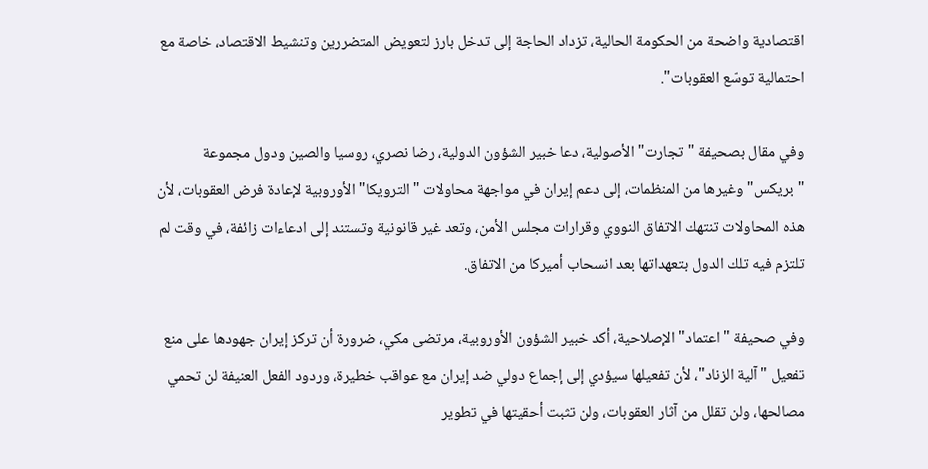اقتصادية واضحة من الحكومة الحالية، تزداد الحاجة إلى تدخل بارز لتعويض المتضررين وتنشيط الاقتصاد، خاصة مع احتمالية توسّع العقوبات".

وفي مقال بصحيفة "تجارت" الأصولية، دعا خبير الشؤون الدولية، رضا نصري، روسيا والصين ودول مجموعة "بريكس" وغيرها من المنظمات، إلى دعم إيران في مواجهة محاولات "الترويكا" الأوروبية لإعادة فرض العقوبات، لأن هذه المحاولات تنتهك الاتفاق النووي وقرارات مجلس الأمن، وتعد غير قانونية وتستند إلى ادعاءات زائفة، في وقت لم تلتزم فيه تلك الدول بتعهداتها بعد انسحاب أميركا من الاتفاق.

وفي صحيفة "اعتماد" الإصلاحية، أكد خبير الشؤون الأوروبية، مرتضى مكي، ضرورة أن تركز إيران جهودها على منع تفعيل "آلية الزناد"، لأن تفعيلها سيؤدي إلى إجماع دولي ضد إيران مع عواقب خطيرة، وردود الفعل العنيفة لن تحمي مصالحها، ولن تقلل من آثار العقوبات، ولن تثبت أحقيتها في تطوير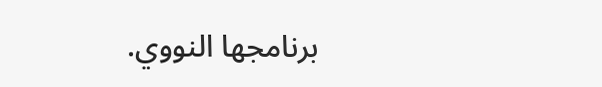برنامجها النووي.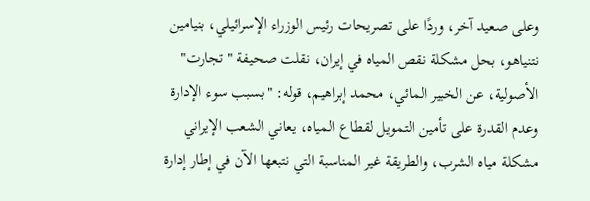وعلى صعيد آخر، وردًا على تصريحات رئيس الوزراء الإسرائيلي، بنيامين نتنياهو، بحل مشكلة نقص المياه في إيران، نقلت صحيفة "تجارت" الأصولية، عن الخبير المائي، محمد إبراهيم، قوله: "بسبب سوء الإدارة وعدم القدرة على تأمين التمويل لقطاع المياه، يعاني الشعب الإيراني مشكلة مياه الشرب، والطريقة غير المناسبة التي نتبعها الآن في إطار إدارة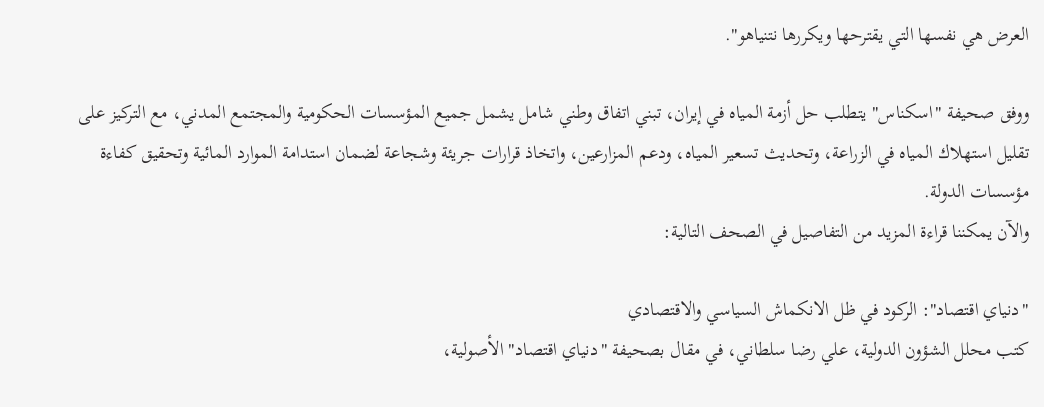العرض هي نفسها التي يقترحها ويكررها نتنياهو".

ووفق صحيفة "اسكناس" يتطلب حل أزمة المياه في إيران، تبني اتفاق وطني شامل يشمل جميع المؤسسات الحكومية والمجتمع المدني، مع التركيز على تقليل استهلاك المياه في الزراعة، وتحديث تسعير المياه، ودعم المزارعين، واتخاذ قرارات جريئة وشجاعة لضمان استدامة الموارد المائية وتحقيق كفاءة مؤسسات الدولة.
والآن يمكننا قراءة المزيد من التفاصيل في الصحف التالية:

"دنياي اقتصاد": الركود في ظل الانكماش السياسي والاقتصادي
كتب محلل الشؤون الدولية، علي رضا سلطاني، في مقال بصحيفة "دنياي اقتصاد" الأصولية،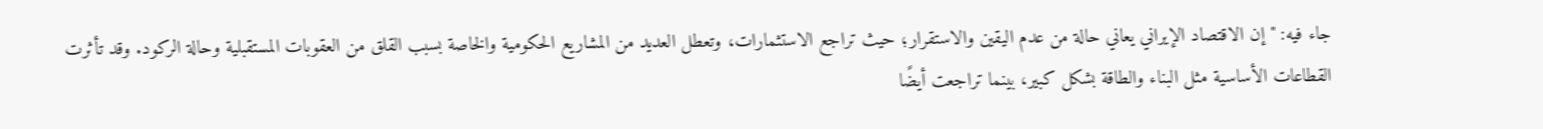جاء فيه: "إن الاقتصاد الإيراني يعاني حالة من عدم اليقين والاستقرار؛ حيث تراجع الاستثمارات، وتعطل العديد من المشاريع الحكومية والخاصة بسبب القلق من العقوبات المستقبلية وحالة الركود. وقد تأثرت القطاعات الأساسية مثل البناء والطاقة بشكل كبير، بينما تراجعت أيضًا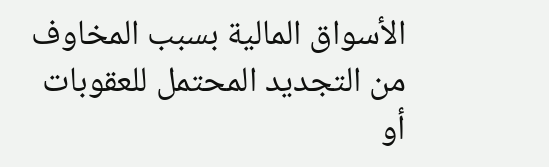الأسواق المالية بسبب المخاوف من التجديد المحتمل للعقوبات أو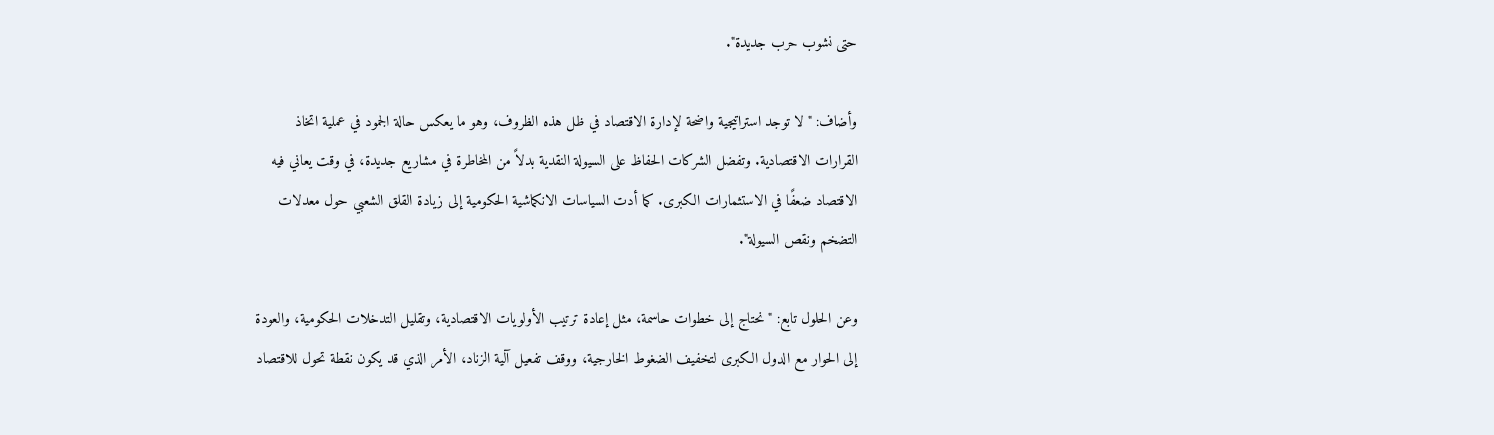حتى نشوب حرب جديدة".

وأضاف: "لا توجد استراتيجية واضحة لإدارة الاقتصاد في ظل هذه الظروف، وهو ما يعكس حالة الجمود في عملية اتخاذ القرارات الاقتصادية. وتفضل الشركات الحفاظ على السيولة النقدية بدلاً من المخاطرة في مشاريع جديدة، في وقت يعاني فيه الاقتصاد ضعفًا في الاستثمارات الكبرى. كما أدت السياسات الانكماشية الحكومية إلى زيادة القلق الشعبي حول معدلات التضخم ونقص السيولة".

وعن الحلول تابع: "نحتاج إلى خطوات حاسمة، مثل إعادة ترتيب الأولويات الاقتصادية، وتقليل التدخلات الحكومية، والعودة إلى الحوار مع الدول الكبرى لتخفيف الضغوط الخارجية، ووقف تفعيل آلية الزناد، الأمر الذي قد يكون نقطة تحول للاقتصاد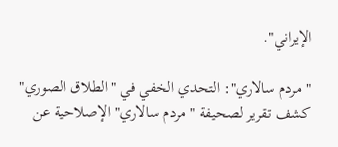الإيراني".

"مردم سالاري": التحدي الخفي في "الطلاق الصوري"
كشف تقرير لصحيفة "مردم سالاري" الإصلاحية عن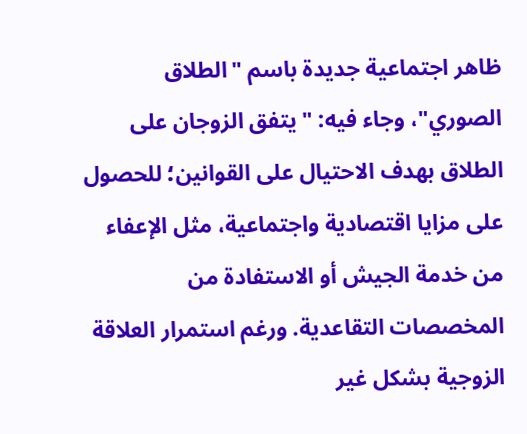ظاهر اجتماعية جديدة باسم "الطلاق الصوري"، وجاء فيه: "يتفق الزوجان على الطلاق بهدف الاحتيال على القوانين؛ للحصول على مزايا اقتصادية واجتماعية، مثل الإعفاء من خدمة الجيش أو الاستفادة من المخصصات التقاعدية. ورغم استمرار العلاقة الزوجية بشكل غير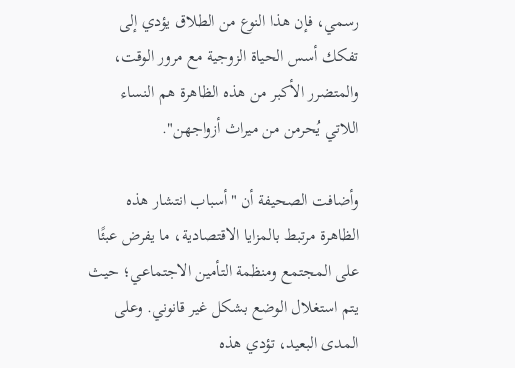رسمي، فإن هذا النوع من الطلاق يؤدي إلى تفكك أسس الحياة الزوجية مع مرور الوقت، والمتضرر الأكبر من هذه الظاهرة هم النساء اللاتي يُحرمن من ميراث أزواجهن".

وأضافت الصحيفة أن "أسباب انتشار هذه الظاهرة مرتبط بالمزايا الاقتصادية، ما يفرض عبئًا على المجتمع ومنظمة التأمين الاجتماعي؛ حيث يتم استغلال الوضع بشكل غير قانوني. وعلى المدى البعيد، تؤدي هذه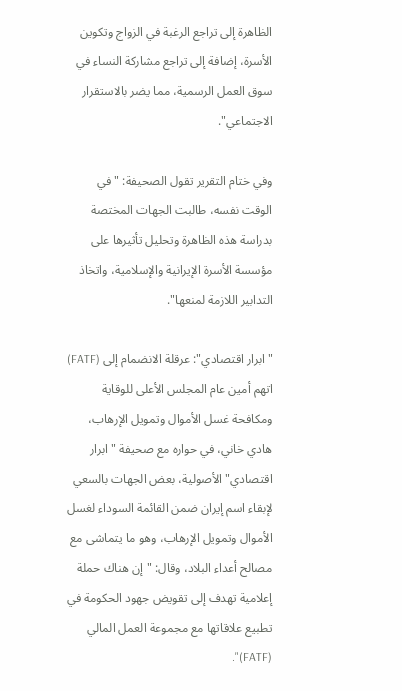الظاهرة إلى تراجع الرغبة في الزواج وتكوين الأسرة، إضافة إلى تراجع مشاركة النساء في سوق العمل الرسمية، مما يضر بالاستقرار الاجتماعي".

وفي ختام التقرير تقول الصحيفة: "في الوقت نفسه، طالبت الجهات المختصة بدراسة هذه الظاهرة وتحليل تأثيرها على مؤسسة الأسرة الإيرانية والإسلامية، واتخاذ التدابير اللازمة لمنعها".

"ابرار اقتصادي": عرقلة الانضمام إلى (FATF)
اتهم أمين عام المجلس الأعلى للوقاية ومكافحة غسل الأموال وتمويل الإرهاب، هادي خاني، في حواره مع صحيفة "ابرار اقتصادي" الأصولية، بعض الجهات بالسعي لإبقاء اسم إيران ضمن القائمة السوداء لغسل الأموال وتمويل الإرهاب، وهو ما يتماشى مع مصالح أعداء البلاد، وقال: "إن هناك حملة إعلامية تهدف إلى تقويض جهود الحكومة في تطبيع علاقاتها مع مجموعة العمل المالي (FATF)".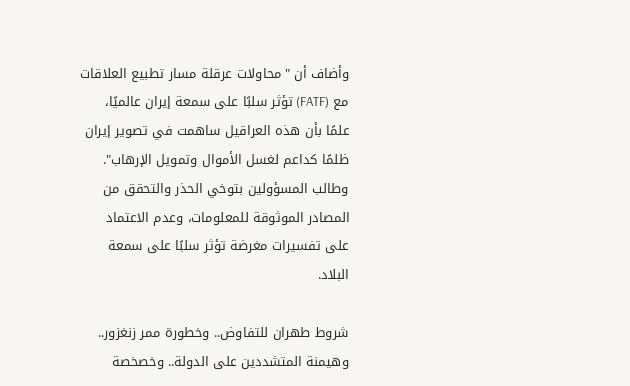وأضاف أن "محاولات عرقلة مسار تطبيع العلاقات مع (FATF) تؤثر سلبًا على سمعة إيران عالميًا، علمًا بأن هذه العراقيل ساهمت في تصوير إيران ظلمًا كداعم لغسل الأموال وتمويل الإرهاب". وطالب المسؤولين بتوخي الحذر والتحقق من المصادر الموثوقة للمعلومات، وعدم الاعتماد على تفسيرات مغرضة تؤثر سلبًا على سمعة البلاد.

شروط طهران للتفاوض.. وخطورة ممر زنغزور.. وهيمنة المتشددين على الدولة.. وخصخصة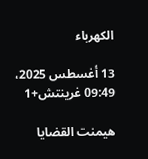الكهرباء

13 أغسطس 2025، 09:49 غرينتش+1

هيمنت القضايا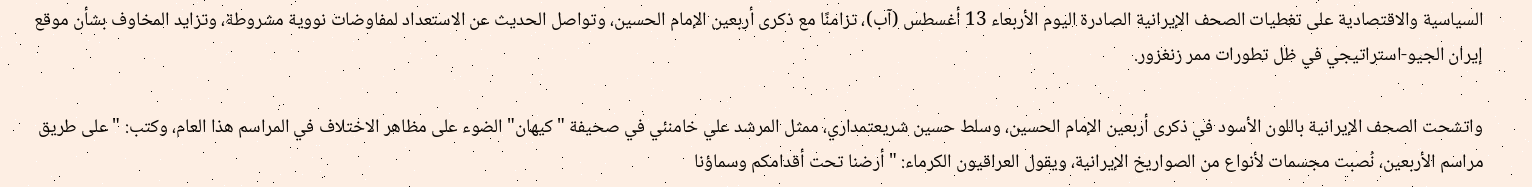السياسية والاقتصادية على تغطيات الصحف الإيرانية الصادرة اليوم الأربعاء 13 أغسطس (آب)، تزامنًا مع ذكرى أربعين الإمام الحسين، وتواصل الحديث عن الاستعداد لمفاوضات نووية مشروطة، وتزايد المخاوف بشأن موقع إيران الجيو-استراتيجي في ظل تطورات ممر زنغزور.

واتشحت الصحف الإيرانية باللون الأسود في ذكرى أربعين الإمام الحسين، وسلط حسين شريعتمداري، ممثل المرشد علي خامنئي في صحيفة "كيهان" الضوء على مظاهر الاختلاف في المراسم هذا العام، وكتب: "على طريق مراسم الأربعين، نُصبت مجسمات لأنواع من الصواريخ الإيرانية، ويقول العراقيون الكرماء: "أرضنا تحت أقدامكم وسماؤنا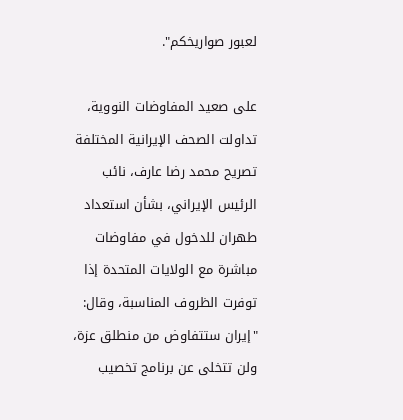لعبور صواريخكم".

على صعيد المفاوضات النووية، تداولت الصحف الإيرانية المختلفة تصريح محمد رضا عارف، نائب الرئيس الإيراني، بشأن استعداد طهران للدخول في مفاوضات مباشرة مع الولايات المتحدة إذا توفرت الظروف المناسبة، وقال: "إيران ستتفاوض من منطلق عزة، ولن تتخلى عن برنامج تخصيب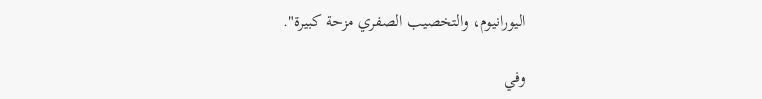اليورانيوم، والتخصيب الصفري مزحة كبيرة".

وفي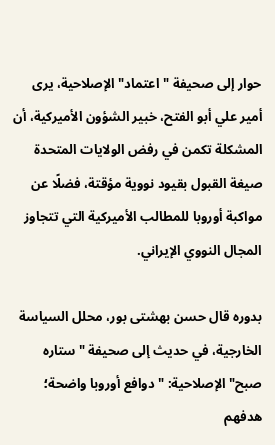حوار إلى صحيفة "اعتماد" الإصلاحية، يرى أمير علي أبو الفتح، خبير الشؤون الأميركية، أن المشكلة تكمن في رفض الولايات المتحدة صيغة القبول بقيود نووية مؤقتة، فضلًا عن مواكبة أوروبا للمطالب الأميركية التي تتجاوز المجال النووي الإيراني.

بدوره قال حسن بهشتی ‌بور، محلل السياسة الخارجية، في حديث إلى صحيفة "ستاره صبح" الإصلاحية: "دوافع أوروبا واضحة؛ هدفهم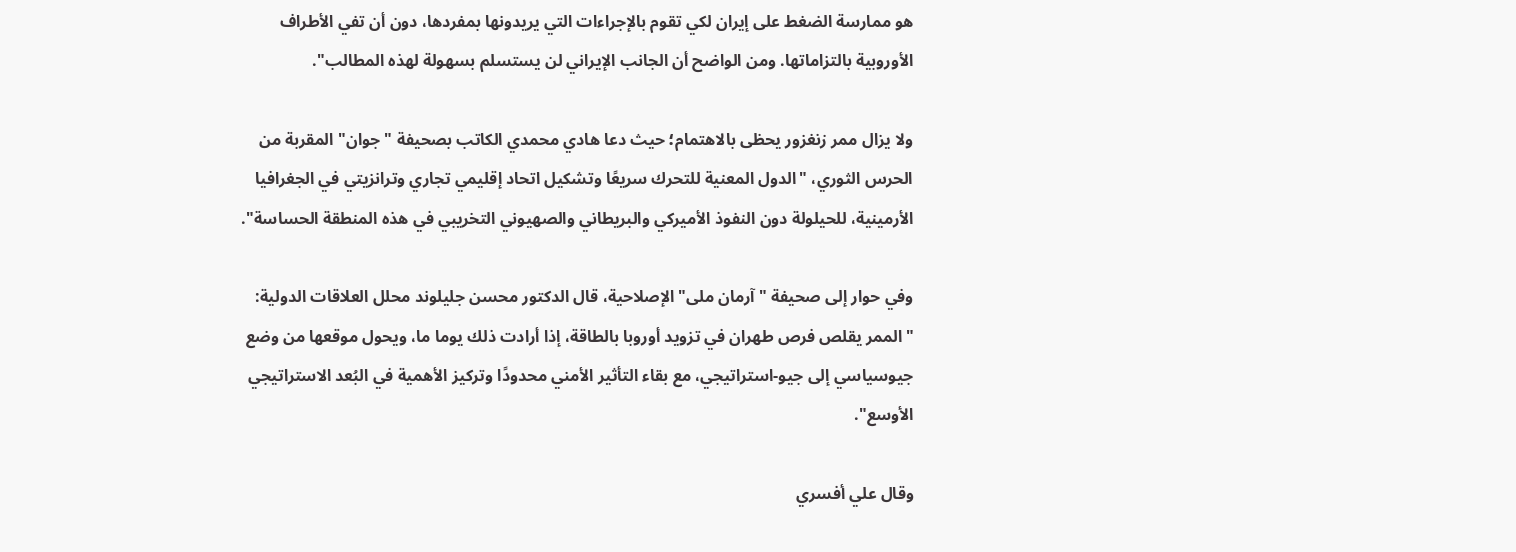هو ممارسة الضغط على إيران لكي تقوم بالإجراءات التي يريدونها بمفردها، دون أن تفي الأطراف الأوروبية بالتزاماتها. ومن الواضح أن الجانب الإيراني لن يستسلم بسهولة لهذه المطالب".

ولا يزال ممر زنغزور يحظى بالاهتمام؛ حيث دعا هادي محمدي الكاتب بصحيفة "جوان" المقربة من الحرس الثوري، "الدول المعنية للتحرك سريعًا وتشكيل اتحاد إقليمي تجاري وترانزيتي في الجغرافيا الأرمينية، للحيلولة دون النفوذ الأميركي والبريطاني والصهيوني التخريبي في هذه المنطقة الحساسة".

وفي حوار إلى صحيفة "آرمان ملى" الإصلاحية، قال الدكتور محسن جلیلوند محلل العلاقات الدولية: "الممر يقلص فرص طهران في تزويد أوروبا بالطاقة، إذا أرادت ذلك يوما ما، ويحول موقعها من وضع جيوسياسي إلى جيو-استراتيجي، مع بقاء التأثير الأمني محدودًا وتركيز الأهمية في البُعد الاستراتيجي الأوسع".

وقال علي أفسري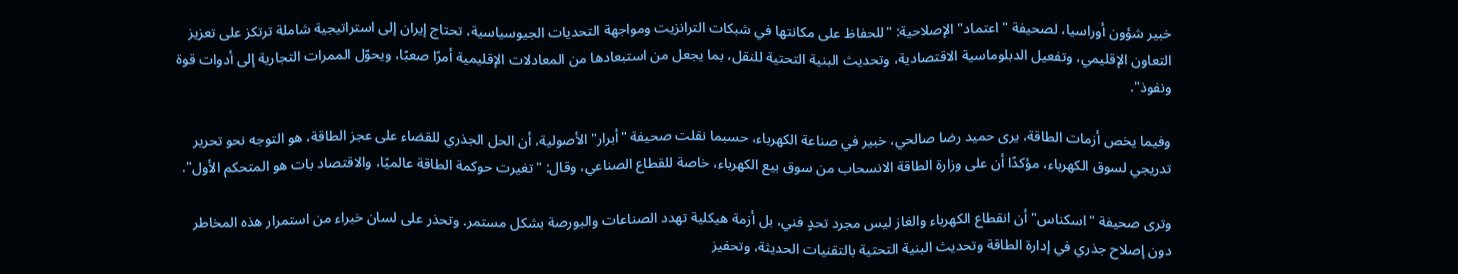خبير شؤون أوراسيا، لصحيفة "اعتماد" الإصلاحية: "للحفاظ على مكانتها في شبكات الترانزيت ومواجهة التحديات الجيوسياسية، تحتاج إيران إلى استراتيجية شاملة ترتكز على تعزيز التعاون الإقليمي، وتفعيل الدبلوماسية الاقتصادية، وتحديث البنية التحتية للنقل، بما يجعل من استبعادها من المعادلات الإقليمية أمرًا صعبًا، ويحوّل الممرات التجارية إلى أدوات قوة ونفوذ".

وفيما يخص أزمات الطاقة، يرى حميد رضا صالحي، خبير في صناعة الكهرباء، حسبما نقلت صحيفة "أبرار" الأصولية، أن الحل الجذري للقضاء على عجز الطاقة، هو التوجه نحو تحرير تدريجي لسوق الكهرباء، مؤكدًا أن على وزارة الطاقة الانسحاب من سوق بيع الكهرباء، خاصة للقطاع الصناعي، وقال: "تغيرت حوكمة الطاقة عالميًا، والاقتصاد بات هو المتحكم الأول".

وترى صحيفة "اسكناس" أن انقطاع الكهرباء والغاز ليس مجرد تحدٍ فني، بل أزمة هيكلية تهدد الصناعات والبورصة بشكل مستمر. وتحذر على لسان خبراء من استمرار هذه المخاطر دون إصلاح جذري في إدارة الطاقة وتحديث البنية التحتية بالتقنيات الحديثة، وتحفيز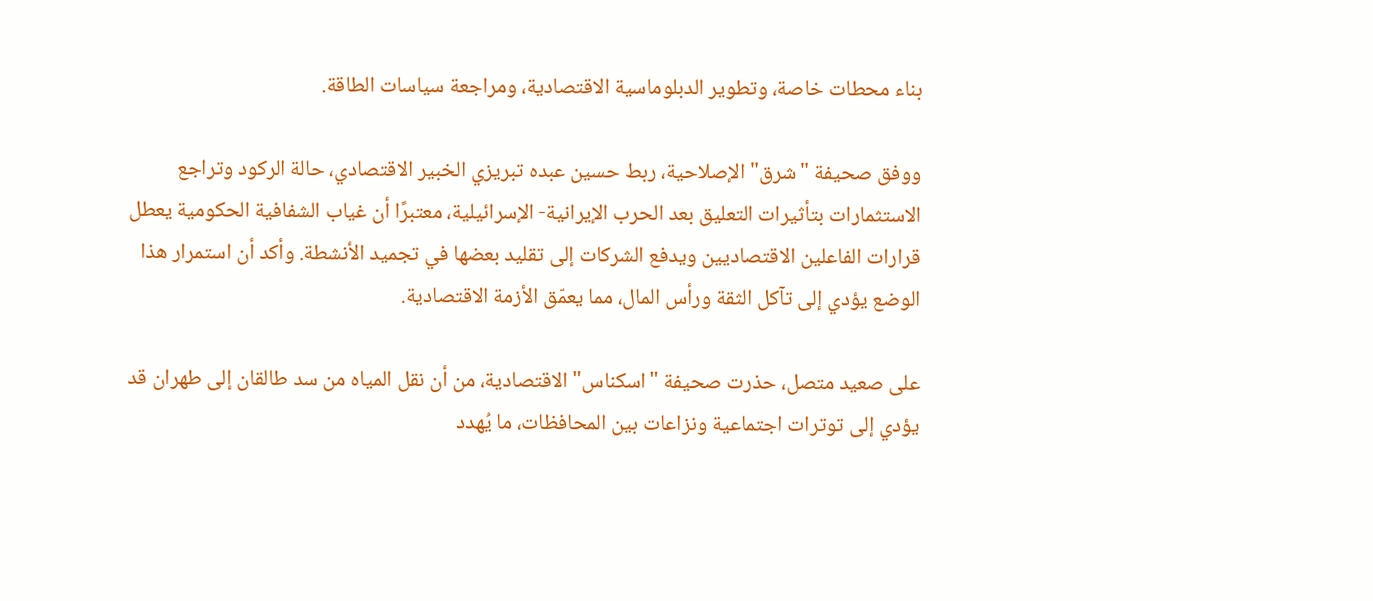بناء محطات خاصة، وتطوير الدبلوماسية الاقتصادية، ومراجعة سياسات الطاقة.

ووفق صحيفة "شرق" الإصلاحية، ربط حسين عبده تبريزي الخبير الاقتصادي، حالة الركود وتراجع الاستثمارات بتأثيرات التعليق بعد الحرب الإيرانية- الإسرائيلية، معتبرًا أن غياب الشفافية الحكومية يعطل قرارات الفاعلين الاقتصاديين ويدفع الشركات إلى تقليد بعضها في تجميد الأنشطة. وأكد أن استمرار هذا الوضع يؤدي إلى تآكل الثقة ورأس المال، مما يعمّق الأزمة الاقتصادية.

على صعيد متصل، حذرت صحيفة "اسكناس" الاقتصادية، من أن نقل المياه من سد طالقان إلى طهران قد يؤدي إلى توترات اجتماعية ونزاعات بين المحافظات، ما يُهدد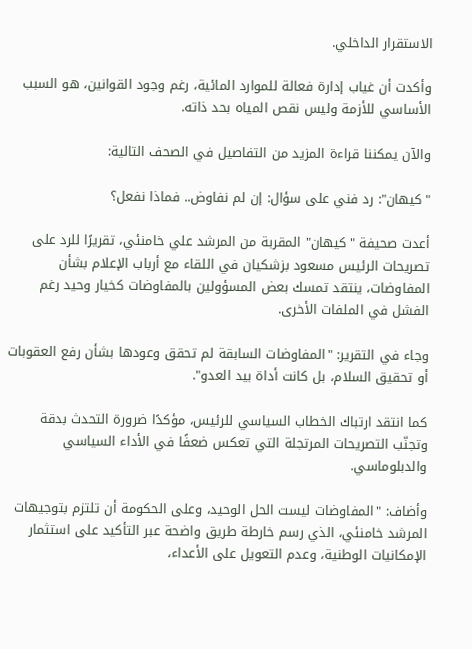الاستقرار الداخلي.

وأكدت أن غياب إدارة فعالة للموارد المائية، رغم وجود القوانين، هو السبب الأساسي للأزمة وليس نقص المياه بحد ذاته.

والآن يمكننا قراءة المزيد من التفاصيل في الصحف التالية:

"كيهان": رد فني على سؤال: إن لم نفاوض.. فماذا نفعل؟

أعدت صحيفة "كيهان" المقربة من المرشد علي خامنئي، تقريرًا للرد على تصريحات الرئيس مسعود بزشكيان في اللقاء مع أرباب الإعلام بشأن المفاوضات، ينتقد تمسك بعض المسؤولين بالمفاوضات كخيار وحيد رغم الفشل في الملفات الأخرى.

وجاء في التقرير: "المفاوضات السابقة لم تحقق وعودها بشأن رفع العقوبات أو تحقيق السلام، بل كانت أداة بيد العدو".

كما انتقد ارتباك الخطاب السياسي للرئيس، مؤكدًا ضرورة التحدث بدقة وتجنّب التصريحات المرتجلة التي تعكس ضعفًا في الأداء السياسي والدبلوماسي.

وأضاف: "المفاوضات ليست الحل الوحيد، وعلى الحكومة أن تلتزم بتوجيهات المرشد خامنئي، الذي رسم خارطة طريق واضحة عبر التأكيد على استثمار الإمكانيات الوطنية، وعدم التعويل على الأعداء،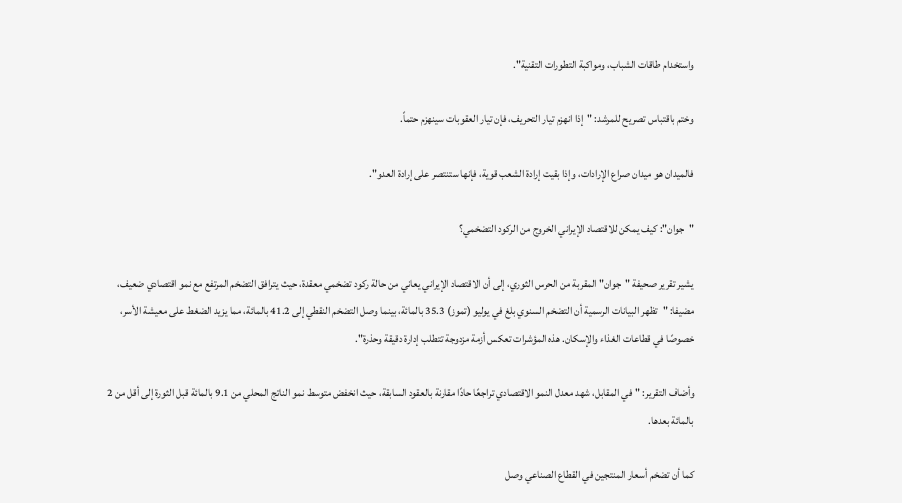واستخدام طاقات الشباب، ومواكبة التطورات التقنية".

وختم باقتباس تصريح للمرشد: "إذا انهزم تيار التحريف، فإن تيار العقوبات سينهزم حتماً.

فالميدان هو ميدان صراع الإرادات، وإذا بقيت إرادة الشعب قوية، فإنها ستنتصر على إرادة العدو".

"جوان": كيف يمكن للاقتصاد الإيراني الخروج من الركود التضخمي؟

يشير تقرير صحيفة "جوان" المقربة من الحرس الثوري، إلى أن الاقتصاد الإيراني يعاني من حالة ركود تضخمي معقدة، حيث يترافق التضخم المرتفع مع نمو اقتصادي ضعيف، مضيفا: "تظهر البيانات الرسمية أن التضخم السنوي بلغ في يوليو (تموز) 35.3 بالمائة، بينما وصل التضخم النقطي إلى 41.2 بالمائة، مما يزيد الضغط على معيشة الأسر، خصوصًا في قطاعات الغذاء والإسكان. هذه المؤشرات تعكس أزمة مزدوجة تتطلب إدارة دقيقة وحذرة".

وأضاف التقرير: "في المقابل، شهد معدل النمو الاقتصادي تراجعًا حادًا مقارنة بالعقود السابقة، حيث انخفض متوسط نمو الناتج المحلي من 9.1 بالمائة قبل الثورة إلى أقل من 2 بالمائة بعدها.

كما أن تضخم أسعار المنتجين في القطاع الصناعي وصل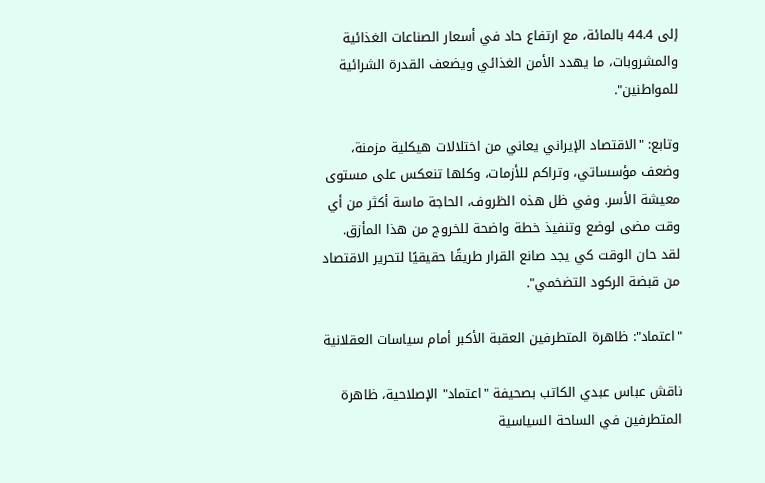إلى 44.4 بالمائة، مع ارتفاع حاد في أسعار الصناعات الغذائية والمشروبات، ما يهدد الأمن الغذائي ويضعف القدرة الشرائية للمواطنين".

وتابع: "الاقتصاد الإيراني يعاني من اختلالات هيكلية مزمنة، وضعف مؤسساتي، وتراكم للأزمات، وكلها تنعكس على مستوى معيشة الأسر. وفي ظل هذه الظروف، الحاجة ماسة أكثر من أي وقت مضى لوضع وتنفيذ خطة واضحة للخروج من هذا المأزق. لقد حان الوقت كي يجد صانع القرار طريقًا حقيقيًا لتحرير الاقتصاد من قبضة الركود التضخمي".

"اعتماد": ظاهرة المتطرفين العقبة الأكبر أمام سياسات العقلانية

ناقش عباس عبدي الكاتب بصحيفة "اعتماد" الإصلاحية، ظاهرة المتطرفين في الساحة السياسية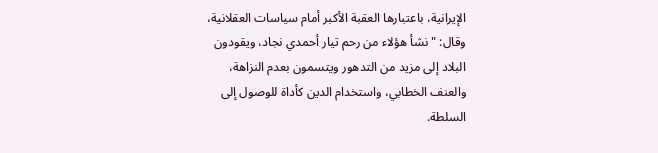الإيرانية، باعتبارها العقبة الأكبر أمام سياسات العقلانية، وقال: "نشأ هؤلاء من رحم تيار أحمدي نجاد، ويقودون البلاد إلى مزيد من التدهور ويتسمون بعدم النزاهة، والعنف الخطابي، واستخدام الدين كأداة للوصول إلى السلطة.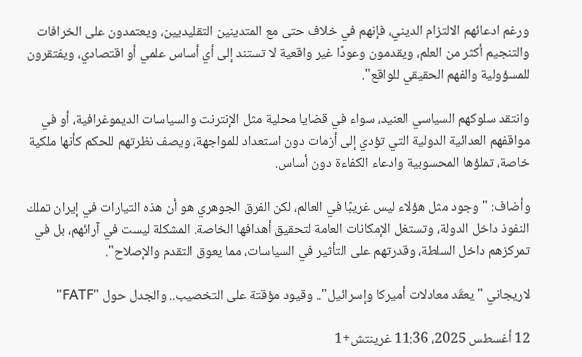ورغم ادعائهم الالتزام الديني، فإنهم في خلاف حتى مع المتدينين التقليديين، ويعتمدون على الخرافات والتنجيم أكثر من العلم، ويقدمون وعودًا غير واقعية لا تستند إلى أي أساس علمي أو اقتصادي، ويفتقرون للمسؤولية والفهم الحقيقي للواقع".

وانتقد سلوكهم السياسي العنيد، سواء في قضايا محلية مثل الإنترنت والسياسات الديموغرافية، أو في مواقفهم العدائية الدولية التي تؤدي إلى أزمات دون استعداد للمواجهة، ويصف نظرتهم للحكم كأنها ملكية خاصة، تملؤها المحسوبية وادعاء الكفاءة دون أساس.

وأضاف: "وجود مثل هؤلاء ليس غريبًا في العالم، لكن الفرق الجوهري هو أن هذه التيارات في إيران تملك النفوذ داخل الدولة، وتستغل الإمكانات العامة لتحقيق أهدافها الخاصة. المشكلة ليست في آرائهم، بل في تمركزهم داخل السلطة، وقدرتهم على التأثير في السياسات، مما يعوق التقدم والإصلاح".

لاريجاني "يعقّد معادلات أميركا وإسرائيل".. وقيود مؤقتة على التخصيب.. والجدل حول "FATF"

12 أغسطس 2025، 11:36 غرينتش+1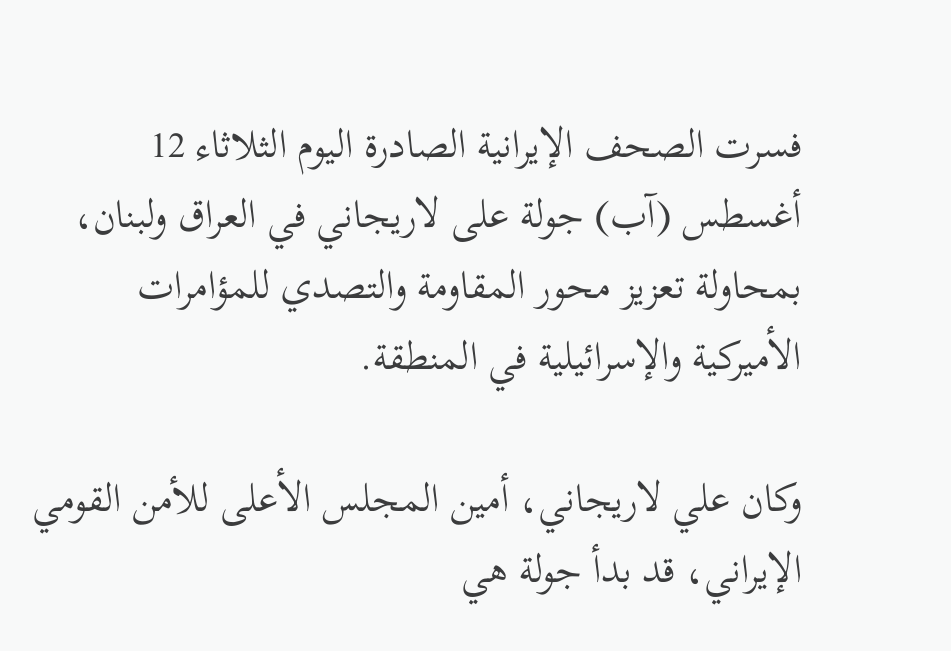فسرت الصحف الإيرانية الصادرة اليوم الثلاثاء 12 أغسطس (آب) جولة على لاريجاني في العراق ولبنان، بمحاولة تعزيز محور المقاومة والتصدي للمؤامرات الأميركية والإسرائيلية في المنطقة.

وكان علي لاريجاني، أمين المجلس الأعلى للأمن القومي الإيراني، قد بدأ جولة هي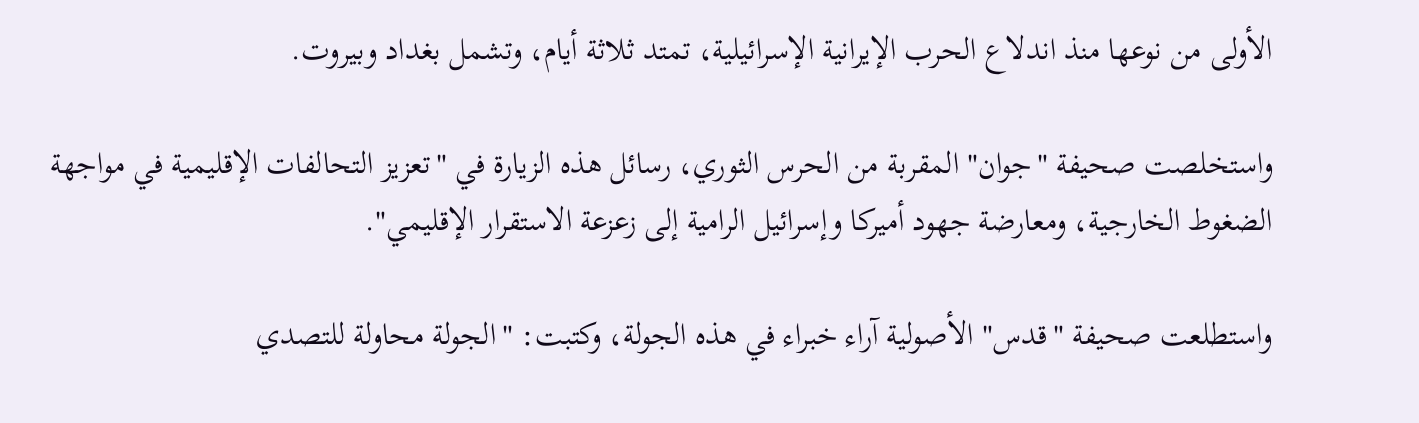الأولى من نوعها منذ اندلاع الحرب الإيرانية الإسرائيلية، تمتد ثلاثة أيام، وتشمل بغداد وبيروت.

واستخلصت صحيفة "جوان" المقربة من الحرس الثوري، رسائل هذه الزيارة في "تعزيز التحالفات الإقليمية في مواجهة الضغوط الخارجية، ومعارضة جهود أميركا وإسرائيل الرامية إلى زعزعة الاستقرار الإقليمي".

واستطلعت صحيفة "قدس" الأصولية آراء خبراء في هذه الجولة، وكتبت: "الجولة محاولة للتصدي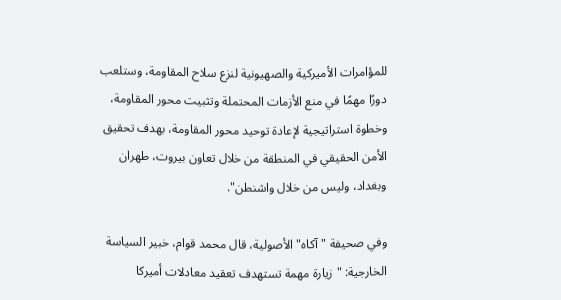للمؤامرات الأميركية والصهيونية لنزع سلاح المقاومة، وستلعب دورًا مهمًا في منع الأزمات المحتملة وتثبيت محور المقاومة، وخطوة استراتيجية لإعادة توحيد محور المقاومة، بهدف تحقيق الأمن الحقيقي في المنطقة من خلال تعاون بيروت، طهران وبغداد، وليس من خلال واشنطن".

وفي صحيفة "آكاه" الأصولية، قال محمد قوام، خبير السياسة الخارجية: "زيارة مهمة تستهدف تعقيد معادلات أميركا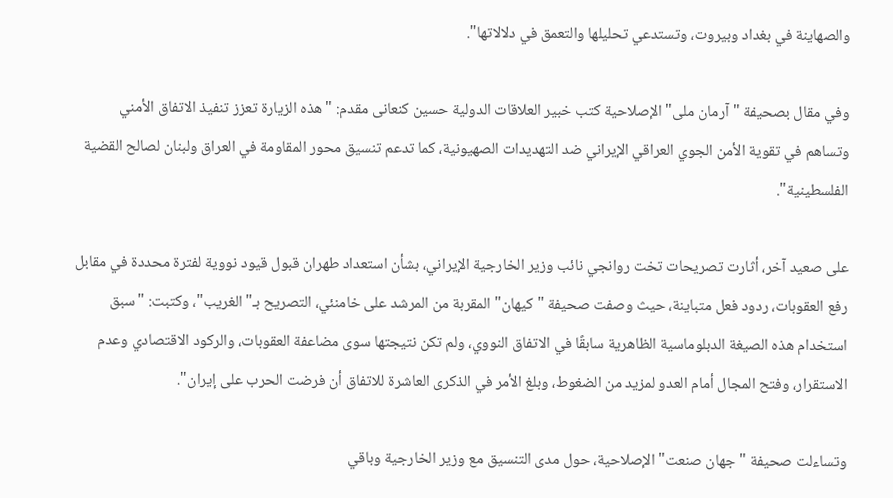والصهاينة في بغداد وبيروت، وتستدعي تحليلها والتعمق في دلالاتها".

وفي مقال بصحيفة "آرمان ملى" الإصلاحية كتب خبير العلاقات الدولية حسين کنعانی مقدم: "هذه الزيارة تعزز تنفيذ الاتفاق الأمني وتساهم في تقوية الأمن الجوي العراقي الإيراني ضد التهديدات الصهيونية، كما تدعم تنسيق محور المقاومة في العراق ولبنان لصالح القضية الفلسطينية".

على صعيد آخر، أثارت تصريحات تخت روانجي نائب وزير الخارجية الإيراني، بشأن استعداد طهران قبول قيود نووية لفترة محددة في مقابل رفع العقوبات، ردود فعل متباينة، حيث وصفت صحيفة "كيهان" المقربة من المرشد على خامنئي، التصريح بـ"الغريب"، وكتبت: "سبق استخدام هذه الصيغة الدبلوماسية الظاهرية سابقًا في الاتفاق النووي، ولم تكن نتيجتها سوى مضاعفة العقوبات، والركود الاقتصادي وعدم الاستقرار، وفتح المجال أمام العدو لمزيد من الضغوط، وبلغ الأمر في الذكرى العاشرة للاتفاق أن فرضت الحرب على إيران".

وتساءلت صحيفة "جهان صنعت" الإصلاحية، حول مدى التنسيق مع وزير الخارجية وباقي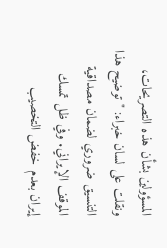المسؤولين بشأن هذه التصريحات، ونقلت على لسان خبراء: "توضيح هذا التنسيق ضروري لضمان مصداقية الموقف الإيراني. وفي ظل تمسك إيران بعدم خفض التخصيب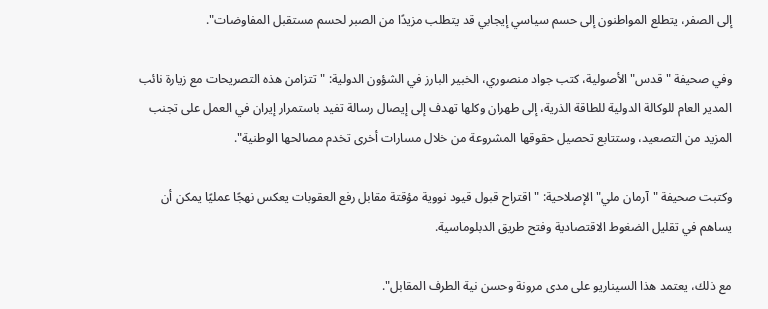إلى الصفر، يتطلع المواطنون إلى حسم سياسي إيجابي قد يتطلب مزيدًا من الصبر لحسم مستقبل المفاوضات".

وفي صحيفة "قدس" الأصولية، كتب جواد منصوري، الخبير البارز في الشؤون الدولية: "تتزامن هذه التصريحات مع زيارة نائب المدير العام للوكالة الدولية للطاقة الذرية، إلى طهران وكلها تهدف إلى إيصال رسالة تفيد باستمرار إيران في العمل على تجنب المزيد من التصعيد، وستتابع تحصيل حقوقها المشروعة من خلال مسارات أخرى تخدم مصالحها الوطنية".

وكتبت صحيفة "آرمان ملي" الإصلاحية: "اقتراح قبول قيود نووية مؤقتة مقابل رفع العقوبات يعكس نهجًا عمليًا يمكن أن يساهم في تقليل الضغوط الاقتصادية وفتح طريق الدبلوماسية.

مع ذلك، يعتمد هذا السيناريو على مدى مرونة وحسن نية الطرف المقابل".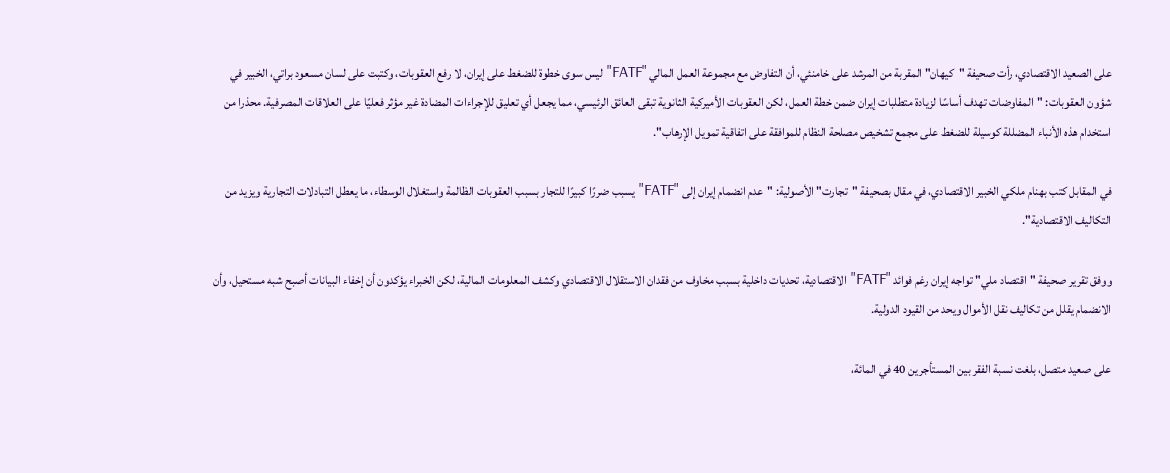على الصعيد الاقتصادي، رأت صحيفة "كيهان" المقربة من المرشد على خامنئي، أن التفاوض مع مجموعة العمل المالي "FATF" ليس سوى خطوة للضغط على إيران، لا رفع العقوبات، وكتبت على لسان مسعود براتي، الخبير في شؤون العقوبات: "المفاوضات تهدف أساسًا لزيادة متطلبات إيران ضمن خطة العمل، لكن العقوبات الأميركية الثانوية تبقى العائق الرئيسي، مما يجعل أي تعليق للإجراءات المضادة غير مؤثر فعليًا على العلاقات المصرفية. محذرا من استخدام هذه الأنباء المضللة كوسيلة للضغط على مجمع تشخيص مصلحة النظام للموافقة على اتفاقية تمويل الإرهاب".

في المقابل كتب بهنام ملكي الخبير الاقتصادي، في مقال بصحيفة "تجارت" الأصولية: "عدم انضمام إيران إلى "FATF" يسبب ضررًا كبيرًا للتجار بسبب العقوبات الظالمة واستغلال الوسطاء، ما يعطل التبادلات التجارية ويزيد من التكاليف الاقتصادية".

ووفق تقرير صحيفة "اقتصاد ملي" تواجه إيران رغم فوائد "FATF" الاقتصادية، تحديات داخلية بسبب مخاوف من فقدان الاستقلال الاقتصادي وكشف المعلومات المالية، لكن الخبراء يؤكدون أن إخفاء البيانات أصبح شبه مستحيل، وأن الانضمام يقلل من تكاليف نقل الأموال ويحد من القيود الدولية.

على صعيد متصل، بلغت نسبة الفقر بين المستأجرين 40 في المائة،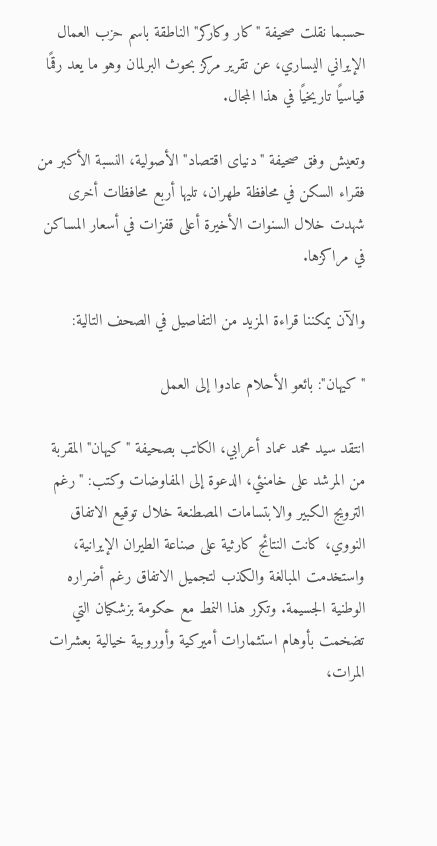حسبما نقلت صحيفة "كار وكاركر" الناطقة باسم حزب العمال الإيراني اليساري، عن تقرير مركز بحوث البرلمان وهو ما يعد رقمًا قياسيًا تاريخيًا في هذا المجال.

وتعيش وفق صحيفة "دنياى اقتصاد" الأصولية، النسبة الأكبر من فقراء السكن في محافظة طهران، تليها أربع محافظات أخرى شهدت خلال السنوات الأخيرة أعلى قفزات في أسعار المساكن في مراكزها.

والآن يمكننا قراءة المزيد من التفاصيل في الصحف التالية:

"كيهان": بائعو الأحلام عادوا إلى العمل

انتقد سيد محمد عماد أعرابي، الكاتب بصحيفة "كيهان" المقربة من المرشد على خامنئي، الدعوة إلى المفاوضات وكتب: "رغم الترويج الكبير والابتسامات المصطنعة خلال توقيع الاتفاق النووي، كانت النتائج كارثية على صناعة الطيران الإيرانية، واستخدمت المبالغة والكذب لتجميل الاتفاق رغم أضراره الوطنية الجسيمة. وتكرر هذا النمط مع حكومة بزشكیان التي تضخمت بأوهام استثمارات أميركية وأوروبية خيالية بعشرات المرات،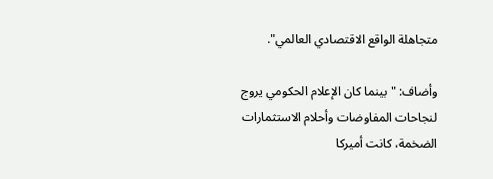متجاهلة الواقع الاقتصادي العالمي".

وأضاف: "بينما كان الإعلام الحكومي يروج لنجاحات المفاوضات وأحلام الاستثمارات الضخمة، كانت أميركا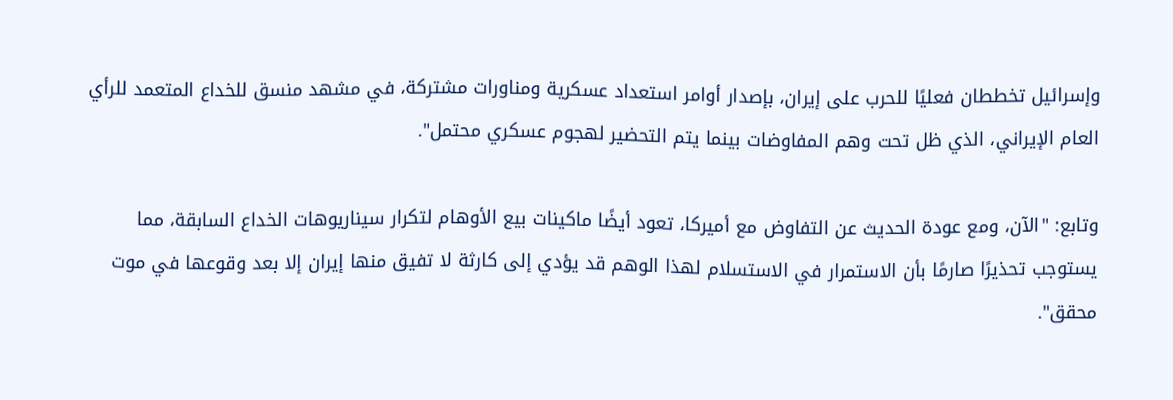وإسرائيل تخططان فعليًا للحرب على إيران، بإصدار أوامر استعداد عسكرية ومناورات مشتركة، في مشهد منسق للخداع المتعمد للرأي العام الإيراني، الذي ظل تحت وهم المفاوضات بينما يتم التحضير لهجوم عسكري محتمل".

وتابع: "الآن، ومع عودة الحديث عن التفاوض مع أميركا، تعود أيضًا ماكينات بيع الأوهام لتكرار سيناريوهات الخداع السابقة، مما يستوجب تحذيرًا صارمًا بأن الاستمرار في الاستسلام لهذا الوهم قد يؤدي إلى كارثة لا تفيق منها إيران إلا بعد وقوعها في موت محقق".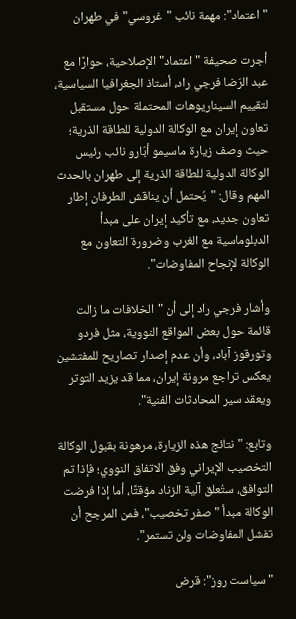"اعتماد": مهمة نائب "غروسي" في طهران

أجرت صحيفة "اعتماد" الإصلاحية، حوارًا مع عبد الرّضا فرجي ‌راد، أستاذ الجغرافيا السياسية، لتقييم السيناريوهات المحتملة حول مستقبل تعاون إيران مع الوكالة الدولية للطاقة الذرية؛ حيث وصف زيارة ماسيمو أبّارو نائب رئيس الوكالة الدولية للطاقة الذرية إلى طهران بالحدث المهم وقال: "يُحتمل أن يناقش الطرفان إطار تعاون جديد، مع تأكيد إيران على مبدأ الدبلوماسية مع الغرب وضرورة التعاون مع الوكالة لإنجاح المفاوضات".

وأشار فرجي ‌راد إلى أن "الخلافات ما زالت قائمة حول بعض المواقع النووية، مثل فردو وتورقوز آباد، وأن عدم إصدار تصاريح للمفتشين يعكس تراجع مرونة إيران، مما قد يزيد التوتر ويعقد سير المحادثات الفنية".

وتابع: "نتائج هذه الزيارة، مرهونة بقبول الوكالة التخصيب الإيراني وفق الاتفاق النووي؛ فإذا تم التوافق، ستُعلق آلية الزناد مؤقتًا، أما إذا فرضت الوكالة مبدأ "صفر تخصيب"، فمن المرجح أن تفشل المفاوضات ولن تستمر".

"سياست روز": قرض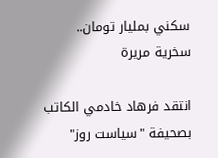سكني بمليار تومان.. سخرية مريرة

انتقد فرهاد خادمي الكاتب بصحيفة "سياست روز"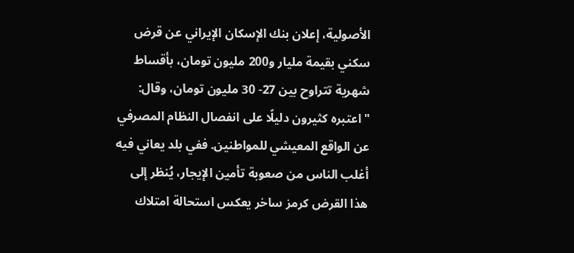الأصولية، إعلان بنك الإسكان الإيراني عن قرض سكني بقيمة مليار و200 مليون تومان، بأقساط شهرية تتراوح بين 27- 30 مليون تومان، وقال: "اعتبره كثيرون دليلًا على انفصال النظام المصرفي عن الواقع المعيشي للمواطنين. ففي بلد يعاني فيه أغلب الناس من صعوبة تأمين الإيجار، يُنظر إلى هذا القرض كرمز ساخر يعكس استحالة امتلاك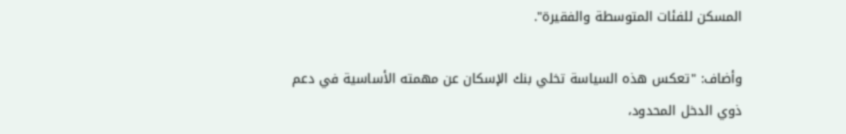المسكن للفئات المتوسطة والفقيرة".

وأضاف: "تعكس هذه السياسة تخلي بنك الإسكان عن مهمته الأساسية في دعم ذوي الدخل المحدود،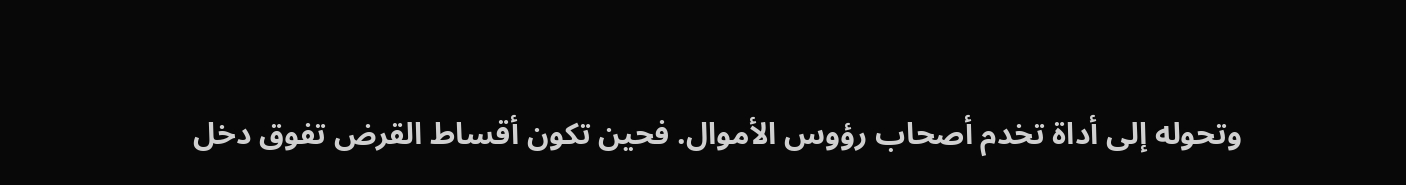وتحوله إلى أداة تخدم أصحاب رؤوس الأموال. فحين تكون أقساط القرض تفوق دخل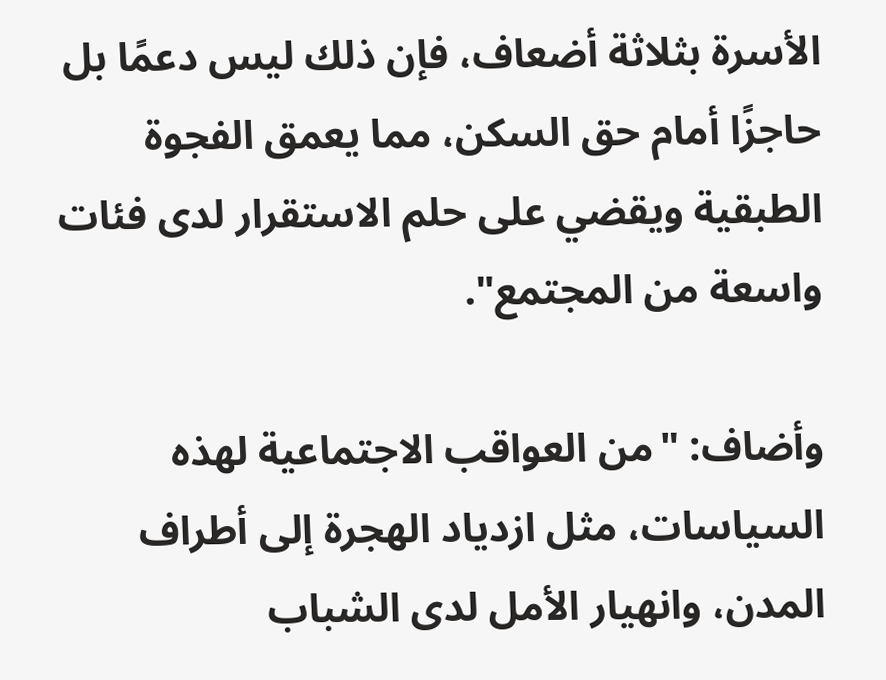الأسرة بثلاثة أضعاف، فإن ذلك ليس دعمًا بل حاجزًا أمام حق السكن، مما يعمق الفجوة الطبقية ويقضي على حلم الاستقرار لدى فئات واسعة من المجتمع".

وأضاف: "من العواقب الاجتماعية لهذه السياسات، مثل ازدياد الهجرة إلى أطراف المدن، وانهيار الأمل لدى الشباب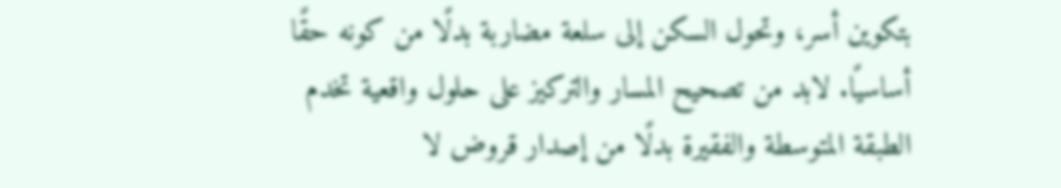بتكوين أسر، وتحول السكن إلى سلعة مضاربة بدلًا من كونه حقًا أساسيًا. لابد من تصحيح المسار والتركيز على حلول واقعية تخدم الطبقة المتوسطة والفقيرة بدلًا من إصدار قروض لا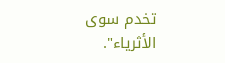تخدم سوى الأثرياء".